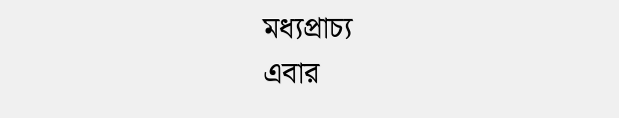মধ্যপ্রাচ্য
এবার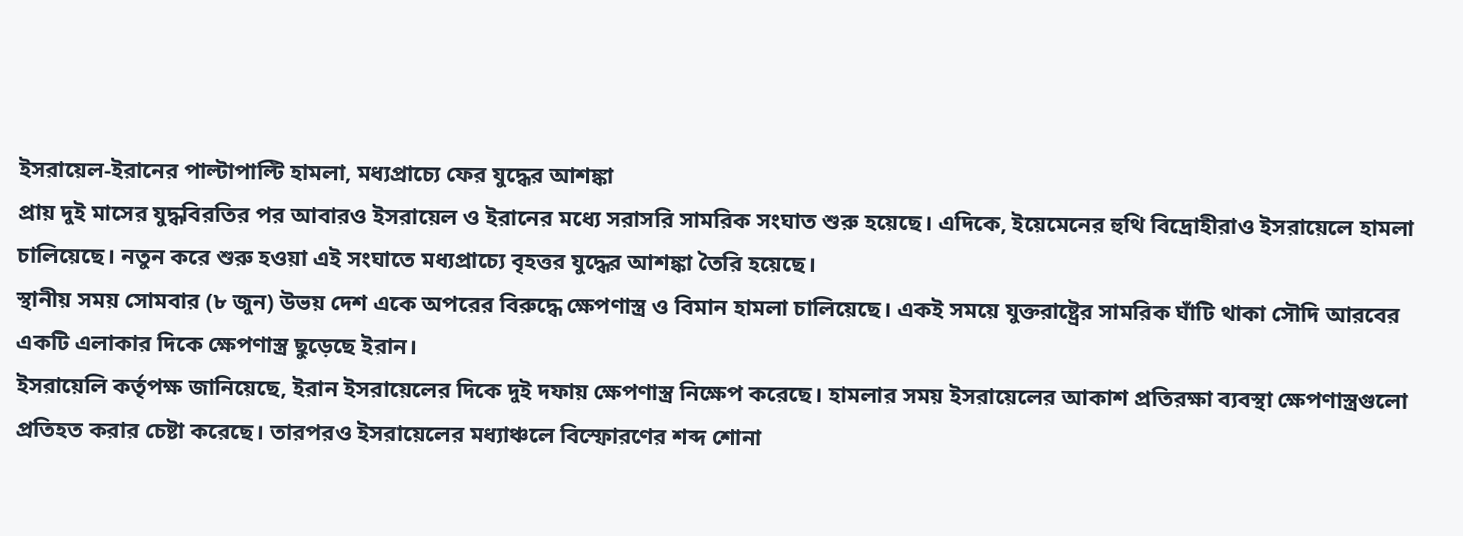ইসরায়েল-ইরানের পাল্টাপাল্টি হামলা, মধ্যপ্রাচ্যে ফের যুদ্ধের আশঙ্কা
প্রায় দুই মাসের যুদ্ধবিরতির পর আবারও ইসরায়েল ও ইরানের মধ্যে সরাসরি সামরিক সংঘাত শুরু হয়েছে। এদিকে, ইয়েমেনের হুথি বিদ্রোহীরাও ইসরায়েলে হামলা চালিয়েছে। নতুন করে শুরু হওয়া এই সংঘাতে মধ্যপ্রাচ্যে বৃহত্তর যুদ্ধের আশঙ্কা তৈরি হয়েছে।
স্থানীয় সময় সোমবার (৮ জুন) উভয় দেশ একে অপরের বিরুদ্ধে ক্ষেপণাস্ত্র ও বিমান হামলা চালিয়েছে। একই সময়ে যুক্তরাষ্ট্রের সামরিক ঘাঁটি থাকা সৌদি আরবের একটি এলাকার দিকে ক্ষেপণাস্ত্র ছুড়েছে ইরান।
ইসরায়েলি কর্তৃপক্ষ জানিয়েছে, ইরান ইসরায়েলের দিকে দুই দফায় ক্ষেপণাস্ত্র নিক্ষেপ করেছে। হামলার সময় ইসরায়েলের আকাশ প্রতিরক্ষা ব্যবস্থা ক্ষেপণাস্ত্রগুলো প্রতিহত করার চেষ্টা করেছে। তারপরও ইসরায়েলের মধ্যাঞ্চলে বিস্ফোরণের শব্দ শোনা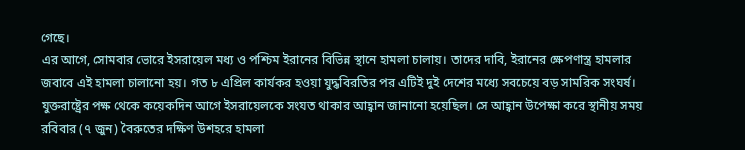গেছে।
এর আগে, সোমবার ভোরে ইসরায়েল মধ্য ও পশ্চিম ইরানের বিভিন্ন স্থানে হামলা চালায়। তাদের দাবি, ইরানের ক্ষেপণাস্ত্র হামলার জবাবে এই হামলা চালানো হয়। গত ৮ এপ্রিল কার্যকর হওয়া যুদ্ধবিরতির পর এটিই দুই দেশের মধ্যে সবচেয়ে বড় সামরিক সংঘর্ষ।
যুক্তরাষ্ট্রের পক্ষ থেকে কয়েকদিন আগে ইসরায়েলকে সংযত থাকার আহ্বান জানানো হয়েছিল। সে আহ্বান উপেক্ষা করে স্থানীয় সময় রবিবার (৭ জুন) বৈরুতের দক্ষিণ উশহরে হামলা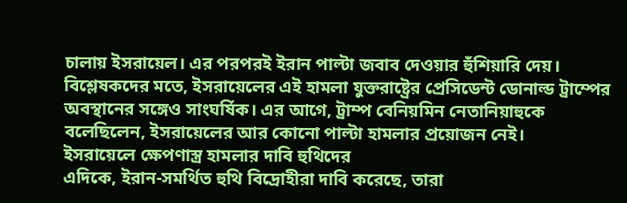চালায় ইসরায়েল। এর পরপরই ইরান পাল্টা জবাব দেওয়ার হুঁশিয়ারি দেয়।
বিশ্লেষকদের মতে, ইসরায়েলের এই হামলা যুক্তরাষ্ট্রের প্রেসিডেন্ট ডোনাল্ড ট্রাম্পের অবস্থানের সঙ্গেও সাংঘর্ষিক। এর আগে, ট্রাম্প বেনিয়মিন নেতানিয়াহুকে বলেছিলেন, ইসরায়েলের আর কোনো পাল্টা হামলার প্রয়োজন নেই।
ইসরায়েলে ক্ষেপণাস্ত্র হামলার দাবি হুথিদের
এদিকে, ইরান-সমর্থিত হুথি বিদ্রোহীরা দাবি করেছে, তারা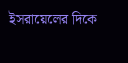ইসরায়েলের দিকে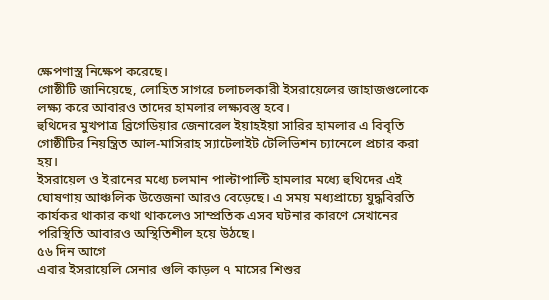ক্ষেপণাস্ত্র নিক্ষেপ করেছে।
গোষ্ঠীটি জানিয়েছে, লোহিত সাগরে চলাচলকারী ইসরায়েলের জাহাজগুলোকে লক্ষ্য করে আবারও তাদের হামলার লক্ষ্যবস্তু হবে।
হুথিদের মুখপাত্র ব্রিগেডিয়ার জেনারেল ইয়াহইয়া সারির হামলার এ বিবৃতি গোষ্ঠীটির নিয়ন্ত্রিত আল-মাসিরাহ স্যাটেলাইট টেলিভিশন চ্যানেলে প্রচার করা হয়।
ইসরায়েল ও ইরানের মধ্যে চলমান পাল্টাপাল্টি হামলার মধ্যে হুথিদের এই ঘোষণায় আঞ্চলিক উত্তেজনা আরও বেড়েছে। এ সময় মধ্যপ্রাচ্যে যুদ্ধবিরতি কার্যকর থাকার কথা থাকলেও সাম্প্রতিক এসব ঘটনার কারণে সেখানের পরিস্থিতি আবারও অস্থিতিশীল হয়ে উঠছে।
৫৬ দিন আগে
এবার ইসরায়েলি সেনার গুলি কাড়ল ৭ মাসের শিশুর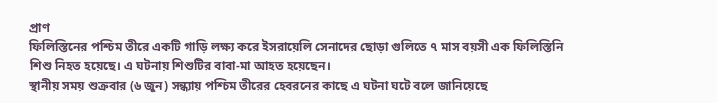প্রাণ
ফিলিস্তিনের পশ্চিম তীরে একটি গাড়ি লক্ষ্য করে ইসরায়েলি সেনাদের ছোড়া গুলিতে ৭ মাস বয়সী এক ফিলিস্তিনি শিশু নিহত হয়েছে। এ ঘটনায় শিশুটির বাবা-মা আহত হয়েছেন।
স্থানীয় সময় শুক্রবার (৬ জুন) সন্ধ্যায় পশ্চিম তীরের হেবরনের কাছে এ ঘটনা ঘটে বলে জানিয়েছে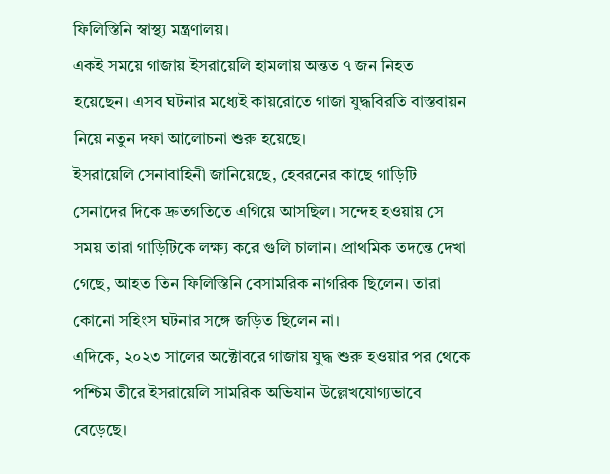ফিলিস্তিনি স্বাস্থ্য মন্ত্রণালয়।
একই সময়ে গাজায় ইসরায়েলি হামলায় অন্তত ৭ জন নিহত হয়েছেন। এসব ঘটনার মধ্যেই কায়রোতে গাজা যুদ্ধবিরতি বাস্তবায়ন নিয়ে নতুন দফা আলোচনা শুরু হয়েছে।
ইসরায়েলি সেনাবাহিনী জানিয়েছে, হেবরনের কাছে গাড়িটি সেনাদের দিকে দ্রুতগতিতে এগিয়ে আসছিল। সন্দেহ হওয়ায় সে সময় তারা গাড়িটিকে লক্ষ্য করে গুলি চালান। প্রাথমিক তদন্তে দেখা গেছে, আহত তিন ফিলিস্তিনি বেসামরিক নাগরিক ছিলেন। তারা কোনো সহিংস ঘটনার সঙ্গে জড়িত ছিলেন না।
এদিকে, ২০২৩ সালের অক্টোবরে গাজায় যুদ্ধ শুরু হওয়ার পর থেকে পশ্চিম তীরে ইসরায়েলি সামরিক অভিযান উল্লেখযোগ্যভাবে বেড়েছে।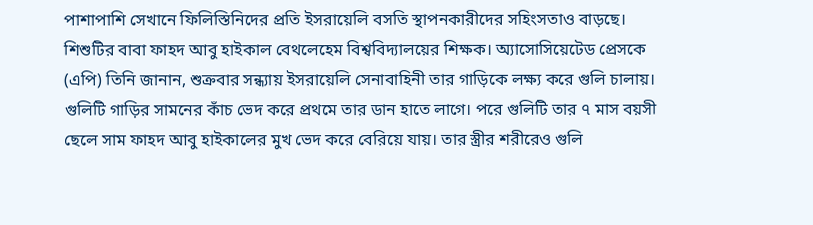পাশাপাশি সেখানে ফিলিস্তিনিদের প্রতি ইসরায়েলি বসতি স্থাপনকারীদের সহিংসতাও বাড়ছে।
শিশুটির বাবা ফাহদ আবু হাইকাল বেথলেহেম বিশ্ববিদ্যালয়ের শিক্ষক। অ্যাসোসিয়েটেড প্রেসকে (এপি) তিনি জানান, শুক্রবার সন্ধ্যায় ইসরায়েলি সেনাবাহিনী তার গাড়িকে লক্ষ্য করে গুলি চালায়। গুলিটি গাড়ির সামনের কাঁচ ভেদ করে প্রথমে তার ডান হাতে লাগে। পরে গুলিটি তার ৭ মাস বয়সী ছেলে সাম ফাহদ আবু হাইকালের মুখ ভেদ করে বেরিয়ে যায়। তার স্ত্রীর শরীরেও গুলি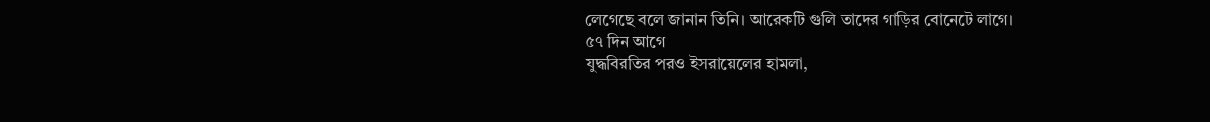লেগেছে বলে জানান তিনি। আরেকটি গুলি তাদের গাড়ির বোনেটে লাগে।
৫৭ দিন আগে
যুদ্ধবিরতির পরও ইসরায়েলের হামলা,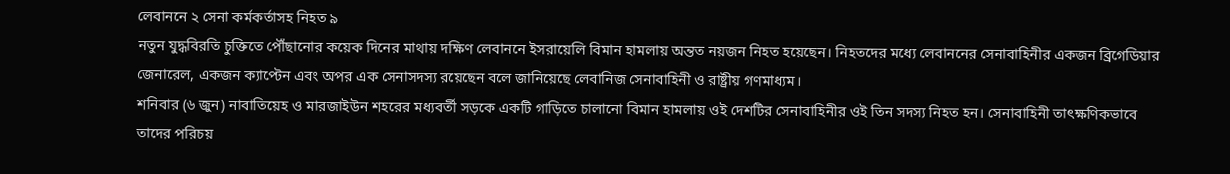লেবাননে ২ সেনা কর্মকর্তাসহ নিহত ৯
নতুন যুদ্ধবিরতি চুক্তিতে পৌঁছানোর কয়েক দিনের মাথায় দক্ষিণ লেবাননে ইসরায়েলি বিমান হামলায় অন্তত নয়জন নিহত হয়েছেন। নিহতদের মধ্যে লেবাননের সেনাবাহিনীর একজন ব্রিগেডিয়ার জেনারেল, একজন ক্যাপ্টেন এবং অপর এক সেনাসদস্য রয়েছেন বলে জানিয়েছে লেবানিজ সেনাবাহিনী ও রাষ্ট্রীয় গণমাধ্যম।
শনিবার (৬ জুন) নাবাতিয়েহ ও মারজাইউন শহরের মধ্যবর্তী সড়কে একটি গাড়িতে চালানো বিমান হামলায় ওই দেশটির সেনাবাহিনীর ওই তিন সদস্য নিহত হন। সেনাবাহিনী তাৎক্ষণিকভাবে তাদের পরিচয়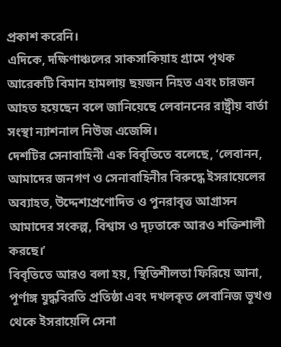প্রকাশ করেনি।
এদিকে, দক্ষিণাঞ্চলের সাকসাকিয়াহ গ্রামে পৃথক আরেকটি বিমান হামলায় ছয়জন নিহত এবং চারজন আহত হয়েছেন বলে জানিয়েছে লেবাননের রাষ্ট্রীয় বার্তা সংস্থা ন্যাশনাল নিউজ এজেন্সি।
দেশটির সেনাবাহিনী এক বিবৃতিতে বলেছে, ‘লেবানন, আমাদের জনগণ ও সেনাবাহিনীর বিরুদ্ধে ইসরায়েলের অব্যাহত, উদ্দেশ্যপ্রণোদিত ও পুনরাবৃত্ত আগ্রাসন আমাদের সংকল্প, বিশ্বাস ও দৃঢ়তাকে আরও শক্তিশালী করছে।’
বিবৃতিতে আরও বলা হয়, স্থিতিশীলতা ফিরিয়ে আনা, পূর্ণাঙ্গ যুদ্ধবিরতি প্রতিষ্ঠা এবং দখলকৃত লেবানিজ ভূখণ্ড থেকে ইসরায়েলি সেনা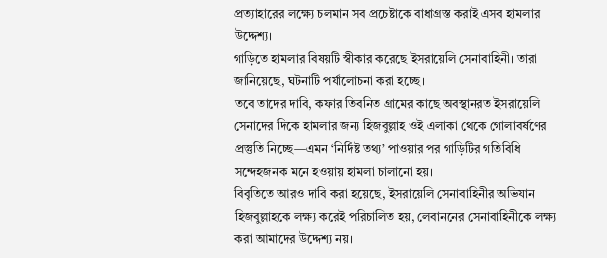প্রত্যাহারের লক্ষ্যে চলমান সব প্রচেষ্টাকে বাধাগ্রস্ত করাই এসব হামলার উদ্দেশ্য।
গাড়িতে হামলার বিষয়টি স্বীকার করেছে ইসরায়েলি সেনাবাহিনী। তারা জানিয়েছে, ঘটনাটি পর্যালোচনা করা হচ্ছে।
তবে তাদের দাবি, কফার তিবনিত গ্রামের কাছে অবস্থানরত ইসরায়েলি সেনাদের দিকে হামলার জন্য হিজবুল্লাহ ওই এলাকা থেকে গোলাবর্ষণের প্রস্তুতি নিচ্ছে—এমন ‘নির্দিষ্ট তথ্য’ পাওয়ার পর গাড়িটির গতিবিধি সন্দেহজনক মনে হওয়ায় হামলা চালানো হয়।
বিবৃতিতে আরও দাবি করা হয়েছে, ইসরায়েলি সেনাবাহিনীর অভিযান হিজবুল্লাহকে লক্ষ্য করেই পরিচালিত হয়, লেবাননের সেনাবাহিনীকে লক্ষ্য করা আমাদের উদ্দেশ্য নয়।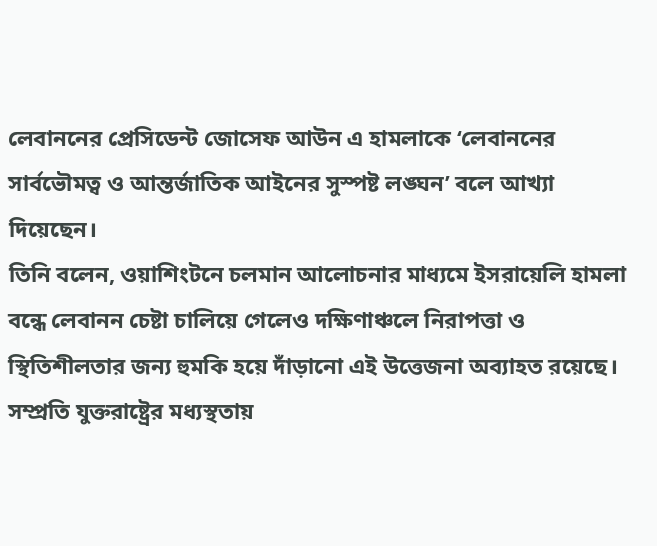লেবাননের প্রেসিডেন্ট জোসেফ আউন এ হামলাকে ‘লেবাননের সার্বভৌমত্ব ও আন্তর্জাতিক আইনের সুস্পষ্ট লঙ্ঘন’ বলে আখ্যা দিয়েছেন।
তিনি বলেন, ওয়াশিংটনে চলমান আলোচনার মাধ্যমে ইসরায়েলি হামলা বন্ধে লেবানন চেষ্টা চালিয়ে গেলেও দক্ষিণাঞ্চলে নিরাপত্তা ও স্থিতিশীলতার জন্য হুমকি হয়ে দাঁড়ানো এই উত্তেজনা অব্যাহত রয়েছে।
সম্প্রতি যুক্তরাষ্ট্রের মধ্যস্থতায়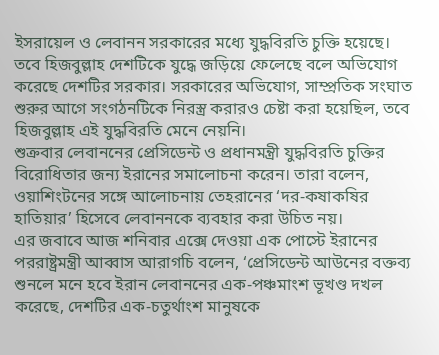ইসরায়েল ও লেবানন সরকারের মধ্যে যুদ্ধবিরতি চুক্তি হয়েছে।
তবে হিজবুল্লাহ দেশটিকে যুদ্ধে জড়িয়ে ফেলেছে বলে অভিযোগ করেছে দেশটির সরকার। সরকারের অভিযোগ, সাম্প্রতিক সংঘাত শুরুর আগে সংগঠনটিকে নিরস্ত্র করারও চেষ্টা করা হয়েছিল, তবে হিজবুল্লাহ এই যুদ্ধবিরতি মেনে নেয়নি।
শুক্রবার লেবাননের প্রেসিডেন্ট ও প্রধানমন্ত্রী যুদ্ধবিরতি চুক্তির বিরোধিতার জন্য ইরানের সমালোচনা করেন। তারা বলেন, ওয়াশিংটনের সঙ্গে আলোচনায় তেহরানের ‘দর-কষাকষির হাতিয়ার’ হিসেবে লেবাননকে ব্যবহার করা উচিত নয়।
এর জবাবে আজ শনিবার এক্সে দেওয়া এক পোস্টে ইরানের পররাষ্ট্রমন্ত্রী আব্বাস আরাগচি বলেন, ‘প্রেসিডেন্ট আউনের বক্তব্য শুনলে মনে হবে ইরান লেবাননের এক-পঞ্চমাংশ ভূখণ্ড দখল করেছে, দেশটির এক-চতুর্থাংশ মানুষকে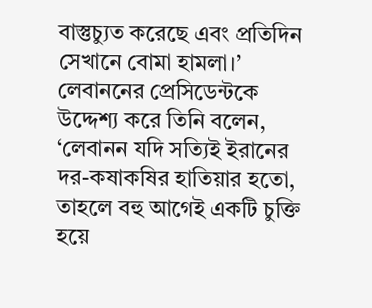বাস্তুচ্যুত করেছে এবং প্রতিদিন সেখানে বোমা হামলা।’
লেবাননের প্রেসিডেন্টকে উদ্দেশ্য করে তিনি বলেন, ‘লেবানন যদি সত্যিই ইরানের দর-কষাকষির হাতিয়ার হতো, তাহলে বহু আগেই একটি চুক্তি হয়ে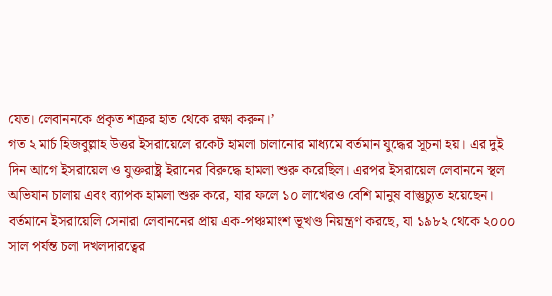যেত। লেবাননকে প্রকৃত শত্রুর হাত থেকে রক্ষা করুন।’
গত ২ মার্চ হিজবুল্লাহ উত্তর ইসরায়েলে রকেট হামলা চালানোর মাধ্যমে বর্তমান যুদ্ধের সূচনা হয়। এর দুই দিন আগে ইসরায়েল ও যুক্তরাষ্ট্র ইরানের বিরুদ্ধে হামলা শুরু করেছিল। এরপর ইসরায়েল লেবাননে স্থল অভিযান চালায় এবং ব্যাপক হামলা শুরু করে, যার ফলে ১০ লাখেরও বেশি মানুষ বাস্তুচ্যুত হয়েছেন।
বর্তমানে ইসরায়েলি সেনারা লেবাননের প্রায় এক-পঞ্চমাংশ ভূখণ্ড নিয়ন্ত্রণ করছে, যা ১৯৮২ থেকে ২০০০ সাল পর্যন্ত চলা দখলদারত্বের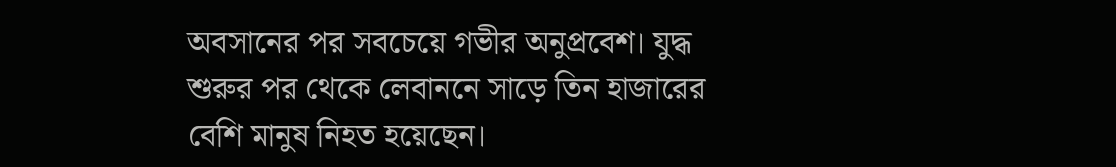অবসানের পর সবচেয়ে গভীর অনুপ্রবেশ। যুদ্ধ শুরুর পর থেকে লেবাননে সাড়ে তিন হাজারের বেশি মানুষ নিহত হয়েছেন।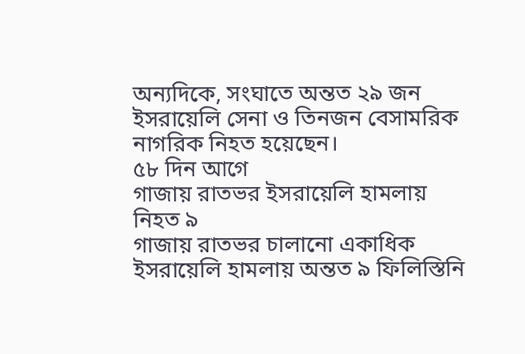অন্যদিকে, সংঘাতে অন্তত ২৯ জন ইসরায়েলি সেনা ও তিনজন বেসামরিক নাগরিক নিহত হয়েছেন।
৫৮ দিন আগে
গাজায় রাতভর ইসরায়েলি হামলায় নিহত ৯
গাজায় রাতভর চালানো একাধিক ইসরায়েলি হামলায় অন্তত ৯ ফিলিস্তিনি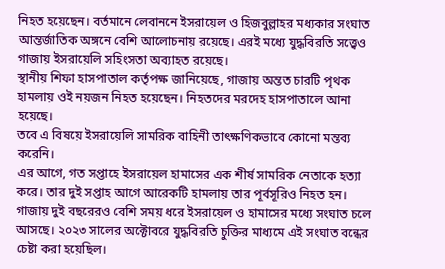নিহত হয়েছেন। বর্তমানে লেবাননে ইসরায়েল ও হিজবুল্লাহর মধ্যকার সংঘাত আন্তর্জাতিক অঙ্গনে বেশি আলোচনায় রয়েছে। এরই মধ্যে যুদ্ধবিরতি সত্ত্বেও গাজায় ইসরায়েলি সহিংসতা অব্যাহত রয়েছে।
স্থানীয় শিফা হাসপাতাল কর্তৃপক্ষ জানিয়েছে, গাজায় অন্তত চারটি পৃথক হামলায় ওই নয়জন নিহত হয়েছেন। নিহতদের মরদেহ হাসপাতালে আনা হয়েছে।
তবে এ বিষয়ে ইসরায়েলি সামরিক বাহিনী তাৎক্ষণিকভাবে কোনো মন্তব্য করেনি।
এর আগে, গত সপ্তাহে ইসরায়েল হামাসের এক শীর্ষ সামরিক নেতাকে হত্যা করে। তার দুই সপ্তাহ আগে আরেকটি হামলায় তার পূর্বসূরিও নিহত হন।
গাজায় দুই বছরেরও বেশি সময় ধরে ইসরায়েল ও হামাসের মধ্যে সংঘাত চলে আসছে। ২০২৩ সালের অক্টোবরে যুদ্ধবিরতি চুক্তির মাধ্যমে এই সংঘাত বন্ধের চেষ্টা করা হয়েছিল।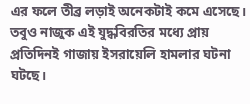এর ফলে তীব্র লড়াই অনেকটাই কমে এসেছে। তবুও নাজুক এই যুদ্ধবিরতির মধ্যে প্রায় প্রতিদিনই গাজায় ইসরায়েলি হামলার ঘটনা ঘটছে।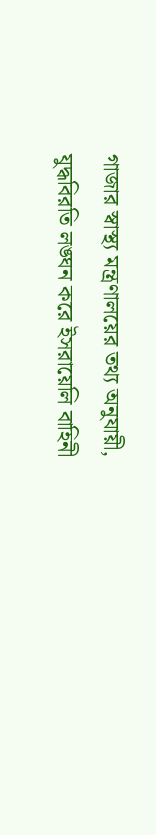গাজার স্বাস্থ্য মন্ত্রণালয়ের তথ্য অনুযায়ী, যুদ্ধবিরতি লঙ্ঘন করে ইসরায়েলি বাহিনী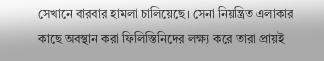সেখানে বারবার হামলা চালিয়েছে। সেনা নিয়ন্ত্রিত এলাকার কাছে অবস্থান করা ফিলিস্তিনিদের লক্ষ্য করে তারা প্রায়ই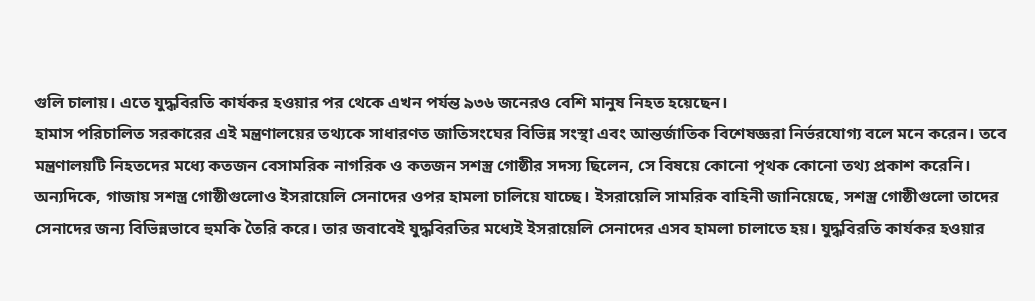গুলি চালায়। এতে যুদ্ধবিরতি কার্যকর হওয়ার পর থেকে এখন পর্যন্ত ৯৩৬ জনেরও বেশি মানুষ নিহত হয়েছেন।
হামাস পরিচালিত সরকারের এই মন্ত্রণালয়ের তথ্যকে সাধারণত জাতিসংঘের বিভিন্ন সংস্থা এবং আন্তর্জাতিক বিশেষজ্ঞরা নির্ভরযোগ্য বলে মনে করেন। তবে মন্ত্রণালয়টি নিহতদের মধ্যে কতজন বেসামরিক নাগরিক ও কতজন সশস্ত্র গোষ্ঠীর সদস্য ছিলেন, সে বিষয়ে কোনো পৃথক কোনো তথ্য প্রকাশ করেনি।
অন্যদিকে, গাজায় সশস্ত্র গোষ্ঠীগুলোও ইসরায়েলি সেনাদের ওপর হামলা চালিয়ে যাচ্ছে। ইসরায়েলি সামরিক বাহিনী জানিয়েছে, সশস্ত্র গোষ্ঠীগুলো তাদের সেনাদের জন্য বিভিন্নভাবে হুমকি তৈরি করে। তার জবাবেই যুদ্ধবিরতির মধ্যেই ইসরায়েলি সেনাদের এসব হামলা চালাতে হয়। যুদ্ধবিরতি কার্যকর হওয়ার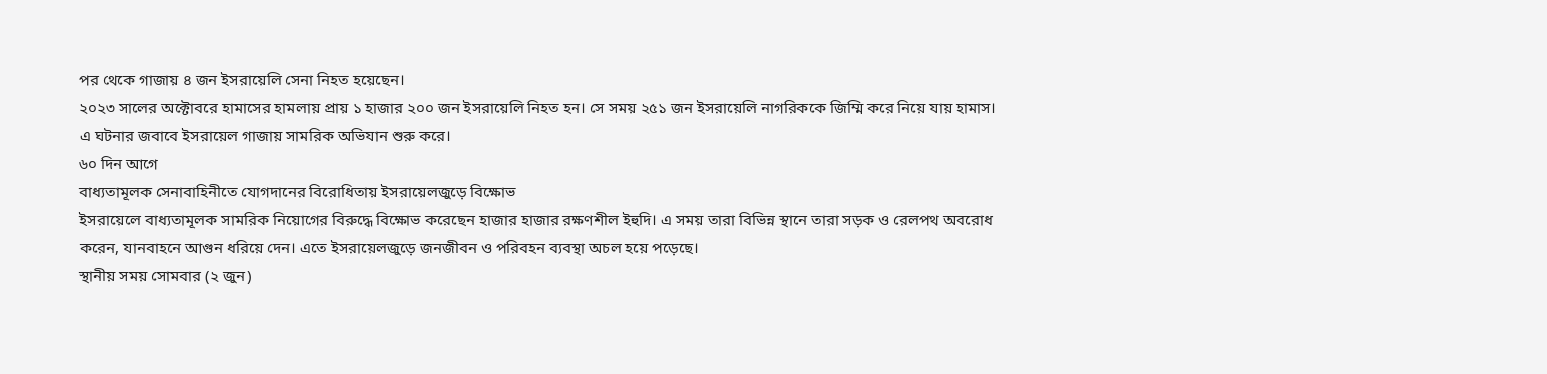পর থেকে গাজায় ৪ জন ইসরায়েলি সেনা নিহত হয়েছেন।
২০২৩ সালের অক্টোবরে হামাসের হামলায় প্রায় ১ হাজার ২০০ জন ইসরায়েলি নিহত হন। সে সময় ২৫১ জন ইসরায়েলি নাগরিককে জিম্মি করে নিয়ে যায় হামাস। এ ঘটনার জবাবে ইসরায়েল গাজায় সামরিক অভিযান শুরু করে।
৬০ দিন আগে
বাধ্যতামূলক সেনাবাহিনীতে যোগদানের বিরোধিতায় ইসরায়েলজুড়ে বিক্ষোভ
ইসরায়েলে বাধ্যতামূলক সামরিক নিয়োগের বিরুদ্ধে বিক্ষোভ করেছেন হাজার হাজার রক্ষণশীল ইহুদি। এ সময় তারা বিভিন্ন স্থানে তারা সড়ক ও রেলপথ অবরোধ করেন, যানবাহনে আগুন ধরিয়ে দেন। এতে ইসরায়েলজুড়ে জনজীবন ও পরিবহন ব্যবস্থা অচল হয়ে পড়েছে।
স্থানীয় সময় সোমবার (২ জুন)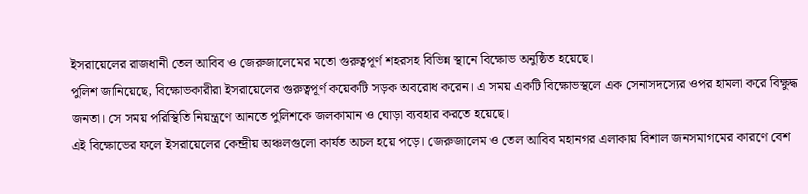ইসরায়েলের রাজধানী তেল আবিব ও জেরুজালেমের মতো গুরুত্বপূর্ণ শহরসহ বিভিন্ন স্থানে বিক্ষোভ অনুষ্ঠিত হয়েছে।
পুলিশ জানিয়েছে, বিক্ষোভকারীরা ইসরায়েলের গুরুত্বপূর্ণ কয়েকটি সড়ক অবরোধ করেন। এ সময় একটি বিক্ষোভস্থলে এক সেনাসদস্যের ওপর হামলা করে বিক্ষুদ্ধ জনতা। সে সময় পরিস্থিতি নিয়ন্ত্রণে আনতে পুলিশকে জলকামান ও ঘোড়া ব্যবহার করতে হয়েছে।
এই বিক্ষোভের ফলে ইসরায়েলের কেন্দ্রীয় অঞ্চলগুলো কার্যত অচল হয়ে পড়ে। জেরুজালেম ও তেল আবিব মহানগর এলাকায় বিশাল জনসমাগমের কারণে বেশ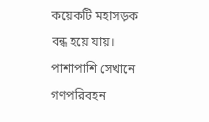কয়েকটি মহাসড়ক বন্ধ হয়ে যায়। পাশাপাশি সেখানে গণপরিবহন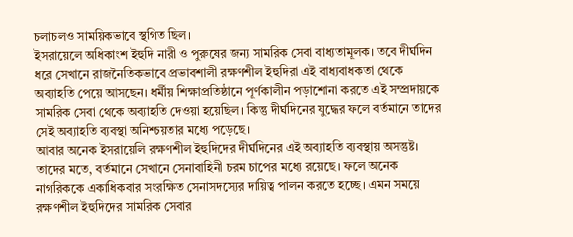চলাচলও সাময়িকভাবে স্থগিত ছিল।
ইসরায়েলে অধিকাংশ ইহুদি নারী ও পুরুষের জন্য সামরিক সেবা বাধ্যতামূলক। তবে দীর্ঘদিন ধরে সেখানে রাজনৈতিকভাবে প্রভাবশালী রক্ষণশীল ইহুদিরা এই বাধ্যবাধকতা থেকে অব্যাহতি পেয়ে আসছেন। ধর্মীয় শিক্ষাপ্রতিষ্ঠানে পূর্ণকালীন পড়াশোনা করতে এই সম্প্রদায়কে সামরিক সেবা থেকে অব্যাহতি দেওয়া হয়েছিল। কিন্তু দীর্ঘদিনের যুদ্ধের ফলে বর্তমানে তাদের সেই অব্যাহতি ব্যবস্থা অনিশ্চয়তার মধ্যে পড়েছে।
আবার অনেক ইসরায়েলি রক্ষণশীল ইহুদিদের দীর্ঘদিনের এই অব্যাহতি ব্যবস্থায় অসন্তুষ্ট। তাদের মতে, বর্তমানে সেখানে সেনাবাহিনী চরম চাপের মধ্যে রয়েছে। ফলে অনেক নাগরিককে একাধিকবার সংরক্ষিত সেনাসদস্যের দায়িত্ব পালন করতে হচ্ছে। এমন সময়ে রক্ষণশীল ইহুদিদের সামরিক সেবার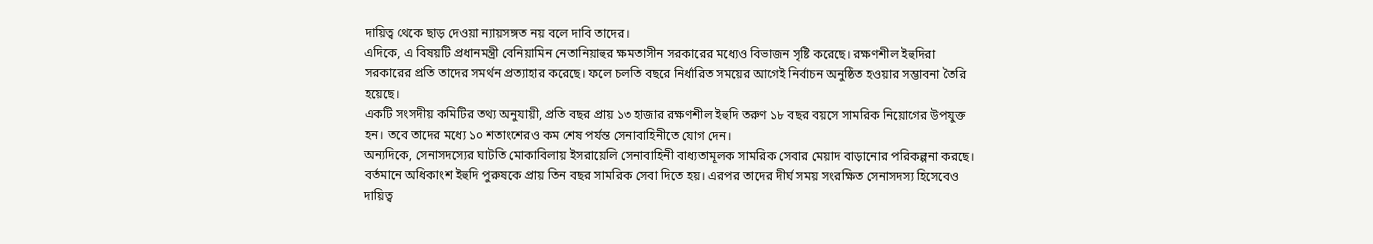দায়িত্ব থেকে ছাড় দেওয়া ন্যায়সঙ্গত নয় বলে দাবি তাদের।
এদিকে, এ বিষয়টি প্রধানমন্ত্রী বেনিয়ামিন নেতানিয়াহুর ক্ষমতাসীন সরকারের মধ্যেও বিভাজন সৃষ্টি করেছে। রক্ষণশীল ইহুদিরা সরকারের প্রতি তাদের সমর্থন প্রত্যাহার করেছে। ফলে চলতি বছরে নির্ধারিত সময়ের আগেই নির্বাচন অনুষ্ঠিত হওয়ার সম্ভাবনা তৈরি হয়েছে।
একটি সংসদীয় কমিটির তথ্য অনুযায়ী, প্রতি বছর প্রায় ১৩ হাজার রক্ষণশীল ইহুদি তরুণ ১৮ বছর বয়সে সামরিক নিয়োগের উপযুক্ত হন। তবে তাদের মধ্যে ১০ শতাংশেরও কম শেষ পর্যন্ত সেনাবাহিনীতে যোগ দেন।
অন্যদিকে, সেনাসদস্যের ঘাটতি মোকাবিলায় ইসরায়েলি সেনাবাহিনী বাধ্যতামূলক সামরিক সেবার মেয়াদ বাড়ানোর পরিকল্পনা করছে। বর্তমানে অধিকাংশ ইহুদি পুরুষকে প্রায় তিন বছর সামরিক সেবা দিতে হয়। এরপর তাদের দীর্ঘ সময় সংরক্ষিত সেনাসদস্য হিসেবেও দায়িত্ব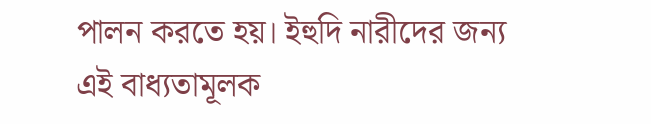পালন করতে হয়। ইহুদি নারীদের জন্য এই বাধ্যতামূলক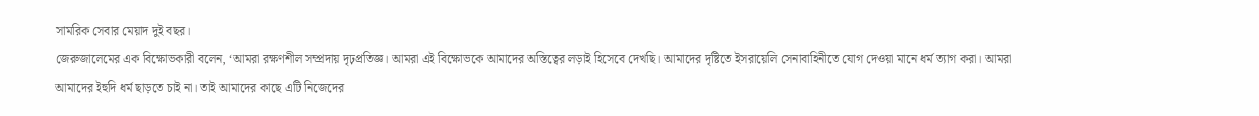সামরিক সেবার মেয়াদ দুই বছর।
জেরুজালেমের এক বিক্ষোভকারী বলেন, ‘আমরা রক্ষণশীল সম্প্রদায় দৃঢ়প্রতিজ্ঞ। আমরা এই বিক্ষোভকে আমাদের অস্তিত্বের লড়াই হিসেবে দেখছি। আমাদের দৃষ্টিতে ইসরায়েলি সেনাবাহিনীতে যোগ দেওয়া মানে ধর্ম ত্যাগ করা। আমরা আমাদের ইহুদি ধর্ম ছাড়তে চাই না। তাই আমাদের কাছে এটি নিজেদের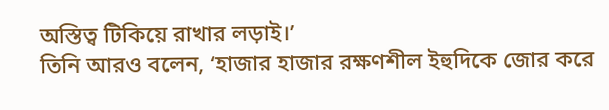অস্তিত্ব টিকিয়ে রাখার লড়াই।’
তিনি আরও বলেন, ‘হাজার হাজার রক্ষণশীল ইহুদিকে জোর করে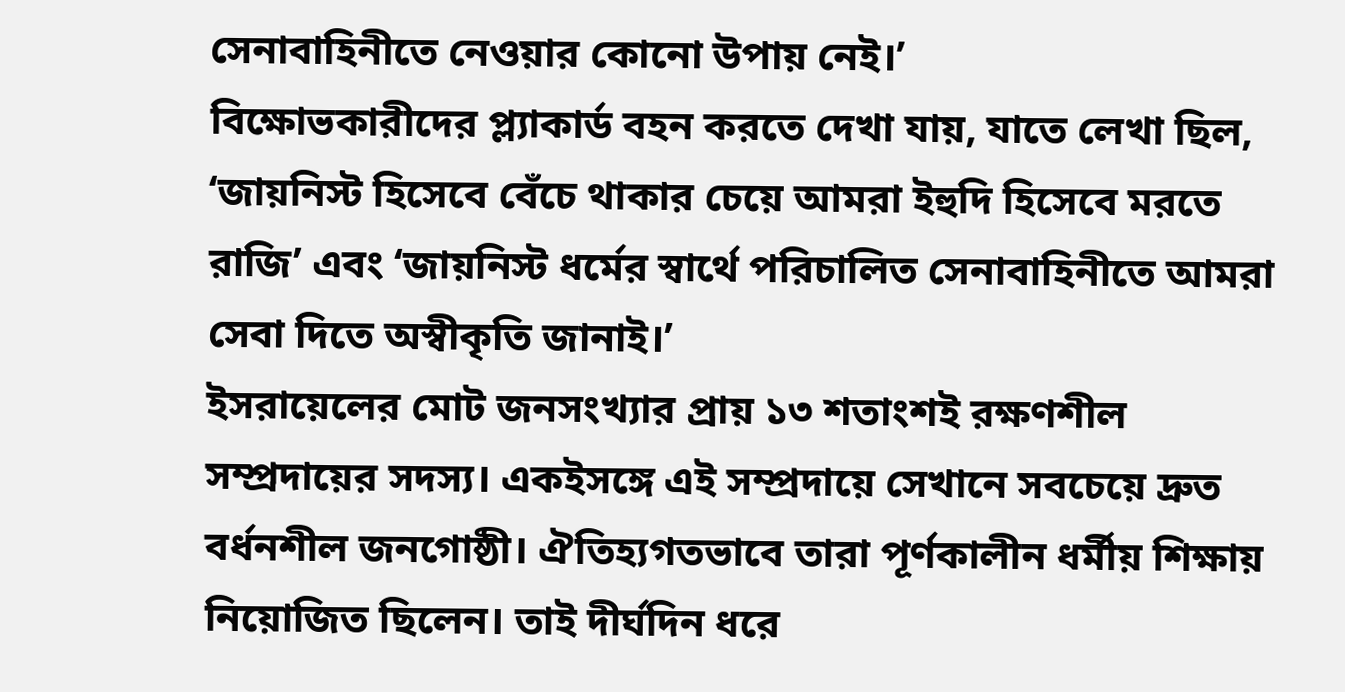সেনাবাহিনীতে নেওয়ার কোনো উপায় নেই।’
বিক্ষোভকারীদের প্ল্যাকার্ড বহন করতে দেখা যায়, যাতে লেখা ছিল, ‘জায়নিস্ট হিসেবে বেঁচে থাকার চেয়ে আমরা ইহুদি হিসেবে মরতে রাজি’ এবং ‘জায়নিস্ট ধর্মের স্বার্থে পরিচালিত সেনাবাহিনীতে আমরা সেবা দিতে অস্বীকৃতি জানাই।’
ইসরায়েলের মোট জনসংখ্যার প্রায় ১৩ শতাংশই রক্ষণশীল সম্প্রদায়ের সদস্য। একইসঙ্গে এই সম্প্রদায়ে সেখানে সবচেয়ে দ্রুত বর্ধনশীল জনগোষ্ঠী। ঐতিহ্যগতভাবে তারা পূর্ণকালীন ধর্মীয় শিক্ষায় নিয়োজিত ছিলেন। তাই দীর্ঘদিন ধরে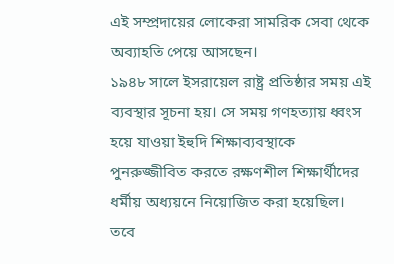এই সম্প্রদায়ের লোকেরা সামরিক সেবা থেকে অব্যাহতি পেয়ে আসছেন।
১৯৪৮ সালে ইসরায়েল রাষ্ট্র প্রতিষ্ঠার সময় এই ব্যবস্থার সূচনা হয়। সে সময় গণহত্যায় ধ্বংস হয়ে যাওয়া ইহুদি শিক্ষাব্যবস্থাকে পুনরুজ্জীবিত করতে রক্ষণশীল শিক্ষার্থীদের ধর্মীয় অধ্যয়নে নিয়োজিত করা হয়েছিল।
তবে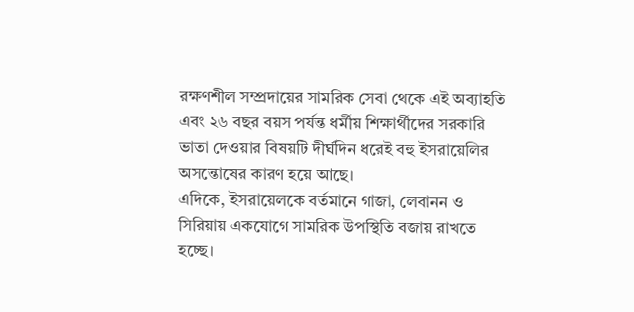রক্ষণশীল সম্প্রদায়ের সামরিক সেবা থেকে এই অব্যাহতি এবং ২৬ বছর বয়স পর্যন্ত ধর্মীয় শিক্ষার্থীদের সরকারি ভাতা দেওয়ার বিষয়টি দীর্ঘদিন ধরেই বহু ইসরায়েলির অসন্তোষের কারণ হয়ে আছে।
এদিকে, ইসরায়েলকে বর্তমানে গাজা, লেবানন ও সিরিয়ায় একযোগে সামরিক উপস্থিতি বজায় রাখতে হচ্ছে।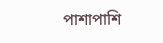পাশাপাশি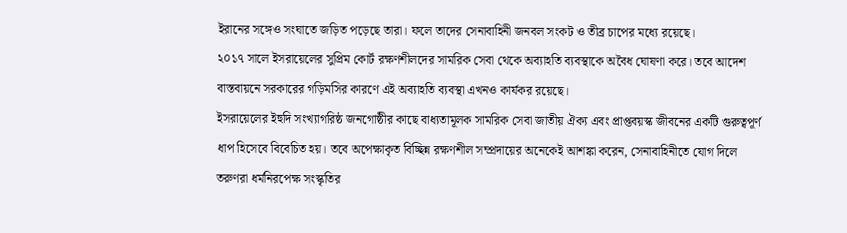ইরানের সঙ্গেও সংঘাতে জড়িত পড়েছে তারা। ফলে তাদের সেনাবাহিনী জনবল সংকট ও তীব্র চাপের মধ্যে রয়েছে।
২০১৭ সালে ইসরায়েলের সুপ্রিম কোর্ট রক্ষণশীলদের সামরিক সেবা থেকে অব্যাহতি ব্যবস্থাকে অবৈধ ঘোষণা করে। তবে আদেশ বাস্তবায়নে সরকারের গড়িমসির কারণে এই অব্যাহতি ব্যবস্থা এখনও কার্যকর রয়েছে।
ইসরায়েলের ইহুদি সংখ্যাগরিষ্ঠ জনগোষ্ঠীর কাছে বাধ্যতামূলক সামরিক সেবা জাতীয় ঐক্য এবং প্রাপ্তবয়স্ক জীবনের একটি গুরুত্বপূর্ণ ধাপ হিসেবে বিবেচিত হয়। তবে অপেক্ষাকৃত বিচ্ছিন্ন রক্ষণশীল সম্প্রদায়ের অনেকেই আশঙ্কা করেন, সেনাবাহিনীতে যোগ দিলে তরুণরা ধর্মনিরপেক্ষ সংস্কৃতির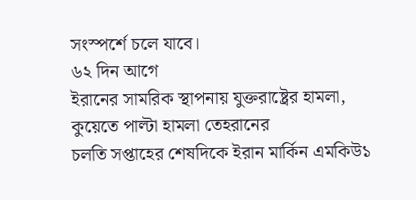সংস্পর্শে চলে যাবে।
৬২ দিন আগে
ইরানের সামরিক স্থাপনায় যুক্তরাষ্ট্রের হামলা, কুয়েতে পাল্টা হামলা তেহরানের
চলতি সপ্তাহের শেষদিকে ইরান মার্কিন এমকিউ১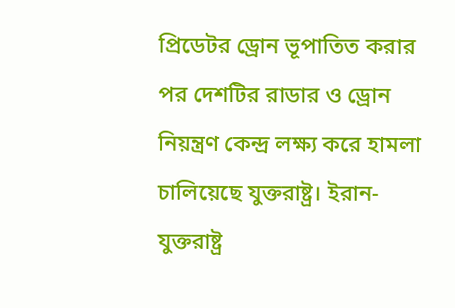প্রিডেটর ড্রোন ভূপাতিত করার পর দেশটির রাডার ও ড্রোন নিয়ন্ত্রণ কেন্দ্র লক্ষ্য করে হামলা চালিয়েছে যুক্তরাষ্ট্র। ইরান-যুক্তরাষ্ট্র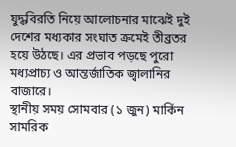যুদ্ধবিরতি নিয়ে আলোচনার মাঝেই দুই দেশের মধ্যকার সংঘাত ক্রমেই তীব্রতর হয়ে উঠছে। এর প্রভাব পড়ছে পুরো মধ্যপ্রাচ্য ও আন্তর্জাতিক জ্বালানির বাজারে।
স্থানীয় সময় সোমবার (১ জুন) মার্কিন সামরিক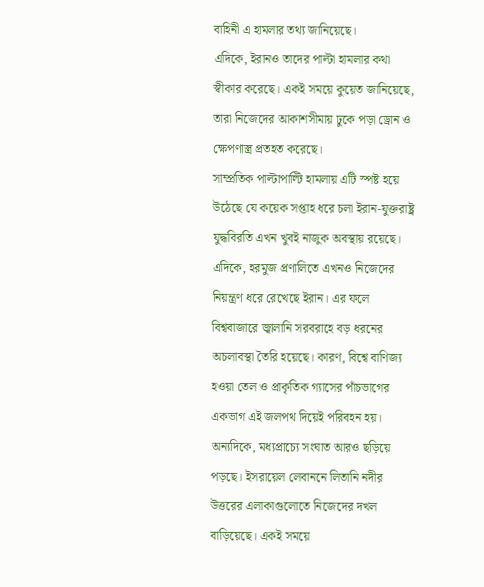বাহিনী এ হামলার তথ্য জানিয়েছে।
এদিকে, ইরানও তাদের পাল্টা হামলার কথা স্বীকার করেছে। একই সময়ে কুয়েত জানিয়েছে, তারা নিজেদের আকাশসীমায় ঢুকে পড়া ড্রোন ও ক্ষেপণাস্ত্র প্রতহত করেছে।
সাম্প্রতিক পাল্টাপাল্টি হামলায় এটি স্পষ্ট হয়ে উঠেছে যে কয়েক সপ্তাহ ধরে চলা ইরান-যুক্তরাষ্ট্র যুদ্ধবিরতি এখন খুবই নাজুক অবস্থায় রয়েছে।
এদিকে, হরমুজ প্রণালিতে এখনও নিজেদের নিয়ন্ত্রণ ধরে রেখেছে ইরান। এর ফলে বিশ্ববাজারে জ্বালানি সরবরাহে বড় ধরনের অচলাবস্থা তৈরি হয়েছে। কারণ, বিশ্বে বাণিজ্য হওয়া তেল ও প্রাকৃতিক গ্যাসের পাঁচভাগের একভাগ এই জলপথ দিয়েই পরিবহন হয়।
অন্যদিকে, মধ্যপ্রাচ্যে সংঘাত আরও ছড়িয়ে পড়ছে। ইসরায়েল লেবাননে লিতানি নদীর উত্তরের এলাকাগুলোতে নিজেদের দখল বাড়িয়েছে। একই সময়ে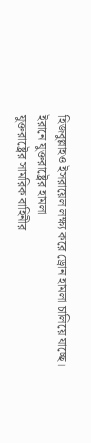হিজবুল্লাহও ইসরায়েল লক্ষ্য করে ড্রোন হামলা চালিয়ে যাচ্ছে।
ইরানে যুক্তরাষ্ট্রের হামলা
যুক্তরাষ্ট্রের সামরিক বাহিনীর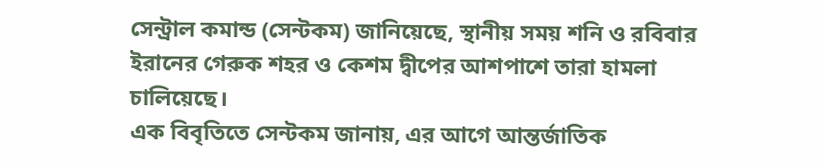সেন্ট্রাল কমান্ড (সেন্টকম) জানিয়েছে, স্থানীয় সময় শনি ও রবিবার ইরানের গেরুক শহর ও কেশম দ্বীপের আশপাশে তারা হামলা চালিয়েছে।
এক বিবৃতিতে সেন্টকম জানায়, এর আগে আন্তর্জাতিক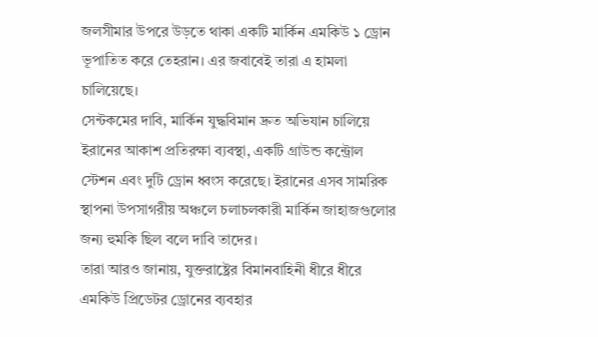জলসীমার উপরে উড়তে থাকা একটি মার্কিন এমকিউ ১ ড্রোন ভূপাতিত করে তেহরান। এর জবাবেই তারা এ হামলা চালিয়েছে।
সেন্টকমের দাবি, মার্কিন যুদ্ধবিমান দ্রুত অভিযান চালিয়ে ইরানের আকাশ প্রতিরক্ষা ব্যবস্থা, একটি গ্রাউন্ড কন্ট্রোল স্টেশন এবং দুটি ড্রোন ধ্বংস করেছে। ইরানের এসব সামরিক স্থাপনা উপসাগরীয় অঞ্চলে চলাচলকারী মার্কিন জাহাজগুলোর জন্য হুমকি ছিল বলে দাবি তাদের।
তারা আরও জানায়, যুক্তরাষ্ট্রের বিমানবাহিনী ধীরে ধীরে এমকিউ প্রিডেটর ড্রোনের ব্যবহার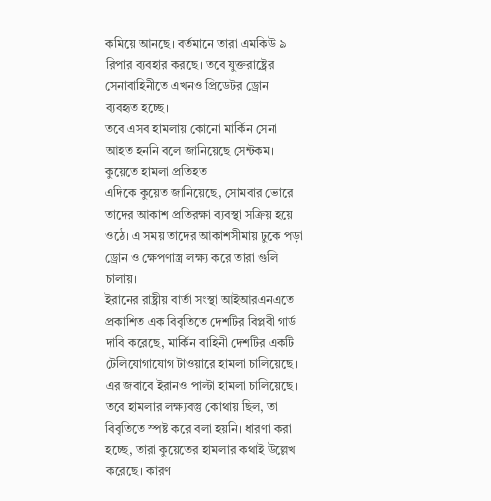কমিয়ে আনছে। বর্তমানে তারা এমকিউ ৯ রিপার ব্যবহার করছে। তবে যুক্তরাষ্ট্রের সেনাবাহিনীতে এখনও প্রিডেটর ড্রোন ব্যবহৃত হচ্ছে।
তবে এসব হামলায় কোনো মার্কিন সেনা আহত হননি বলে জানিয়েছে সেন্টকম।
কুয়েতে হামলা প্রতিহত
এদিকে কুয়েত জানিয়েছে, সোমবার ভোরে তাদের আকাশ প্রতিরক্ষা ব্যবস্থা সক্রিয় হয়ে ওঠে। এ সময় তাদের আকাশসীমায় ঢুকে পড়া ড্রোন ও ক্ষেপণাস্ত্র লক্ষ্য করে তারা গুলি চালায়।
ইরানের রাষ্ট্রীয় বার্তা সংস্থা আইআরএনএতে প্রকাশিত এক বিবৃতিতে দেশটির বিপ্লবী গার্ড দাবি করেছে, মার্কিন বাহিনী দেশটির একটি টেলিযোগাযোগ টাওয়ারে হামলা চালিয়েছে। এর জবাবে ইরানও পাল্টা হামলা চালিয়েছে।
তবে হামলার লক্ষ্যবস্তু কোথায় ছিল, তা বিবৃতিতে স্পষ্ট করে বলা হয়নি। ধারণা করা হচ্ছে, তারা কুয়েতের হামলার কথাই উল্লেখ করেছে। কারণ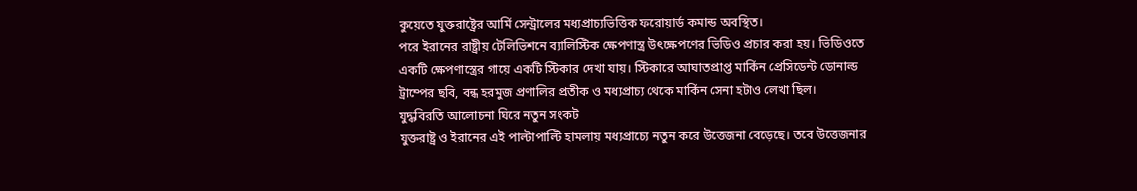কুয়েতে যুক্তরাষ্ট্রের আর্মি সেন্ট্রালের মধ্যপ্রাচ্যভিত্তিক ফরোয়ার্ড কমান্ড অবস্থিত।
পরে ইরানের রাষ্ট্রীয় টেলিভিশনে ব্যালিস্টিক ক্ষেপণাস্ত্র উৎক্ষেপণের ভিডিও প্রচার করা হয়। ভিডিওতে একটি ক্ষেপণাস্ত্রের গায়ে একটি স্টিকার দেখা যায়। স্টিকারে আঘাতপ্রাপ্ত মার্কিন প্রেসিডেন্ট ডোনাল্ড ট্রাম্পের ছবি, বন্ধ হরমুজ প্রণালির প্রতীক ও মধ্যপ্রাচ্য থেকে মার্কিন সেনা হটাও লেখা ছিল।
যুদ্ধবিরতি আলোচনা ঘিরে নতুন সংকট
যুক্তরাষ্ট্র ও ইরানের এই পাল্টাপাল্টি হামলায় মধ্যপ্রাচ্যে নতুন করে উত্তেজনা বেড়েছে। তবে উত্তেজনার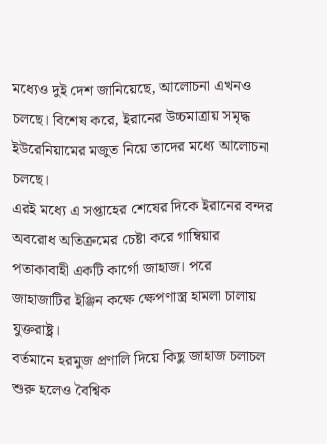মধ্যেও দুই দেশ জানিয়েছে, আলোচনা এখনও চলছে। বিশেষ করে, ইরানের উচ্চমাত্রায় সমৃদ্ধ ইউরেনিয়ামের মজুত নিয়ে তাদের মধ্যে আলোচনা চলছে।
এরই মধ্যে এ সপ্তাহের শেষের দিকে ইরানের বন্দর অবরোধ অতিক্রমের চেষ্টা করে গাম্বিয়ার পতাকাবাহী একটি কার্গো জাহাজ। পরে জাহাজাটির ইঞ্জিন কক্ষে ক্ষেপণাস্ত্র হামলা চালায় যুক্তরাষ্ট্র।
বর্তমানে হরমুজ প্রণালি দিয়ে কিছু জাহাজ চলাচল শুরু হলেও বৈশ্বিক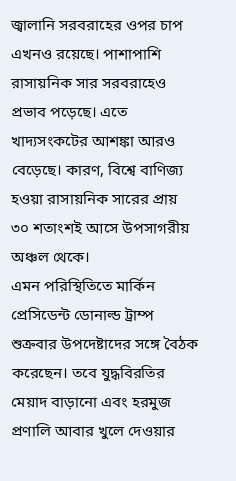জ্বালানি সরবরাহের ওপর চাপ এখনও রয়েছে। পাশাপাশি রাসায়নিক সার সরবরাহেও প্রভাব পড়েছে। এতে খাদ্যসংকটের আশঙ্কা আরও বেড়েছে। কারণ, বিশ্বে বাণিজ্য হওয়া রাসায়নিক সারের প্রায় ৩০ শতাংশই আসে উপসাগরীয় অঞ্চল থেকে।
এমন পরিস্থিতিতে মার্কিন প্রেসিডেন্ট ডোনাল্ড ট্রাম্প শুক্রবার উপদেষ্টাদের সঙ্গে বৈঠক করেছেন। তবে যুদ্ধবিরতির মেয়াদ বাড়ানো এবং হরমুজ প্রণালি আবার খুলে দেওয়ার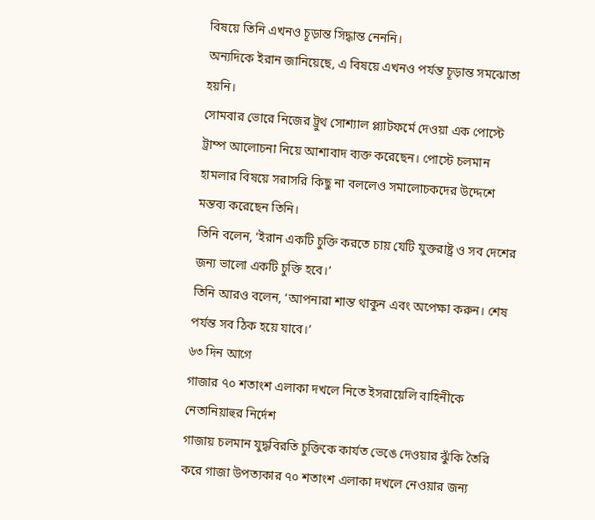বিষয়ে তিনি এখনও চূড়ান্ত সিদ্ধান্ত নেননি।
অন্যদিকে ইরান জানিয়েছে, এ বিষয়ে এখনও পর্যন্ত চূড়ান্ত সমঝোতা হয়নি।
সোমবার ভোরে নিজের ট্রুথ সোশ্যাল প্ল্যাটফর্মে দেওয়া এক পোস্টে ট্রাম্প আলোচনা নিয়ে আশাবাদ ব্যক্ত করেছেন। পোস্টে চলমান হামলার বিষয়ে সরাসরি কিছু না বললেও সমালোচকদের উদ্দেশে মন্তব্য করেছেন তিনি।
তিনি বলেন, ‘ইরান একটি চুক্তি করতে চায় যেটি যুক্তরাষ্ট্র ও সব দেশের জন্য ভালো একটি চুক্তি হবে।’
তিনি আরও বলেন, ‘আপনারা শান্ত থাকুন এবং অপেক্ষা করুন। শেষ পর্যন্ত সব ঠিক হয়ে যাবে।’
৬৩ দিন আগে
গাজার ৭০ শতাংশ এলাকা দখলে নিতে ইসরায়েলি বাহিনীকে নেতানিয়াহুর নির্দেশ
গাজায় চলমান যুদ্ধবিরতি চুক্তিকে কার্যত ভেঙে দেওয়ার ঝুঁকি তৈরি করে গাজা উপত্যকার ৭০ শতাংশ এলাকা দখলে নেওয়ার জন্য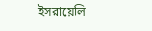ইসরায়েলি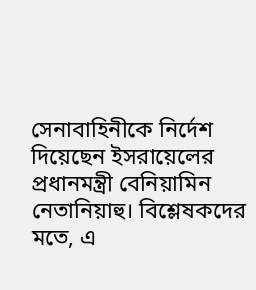সেনাবাহিনীকে নির্দেশ দিয়েছেন ইসরায়েলের প্রধানমন্ত্রী বেনিয়ামিন নেতানিয়াহু। বিশ্লেষকদের মতে, এ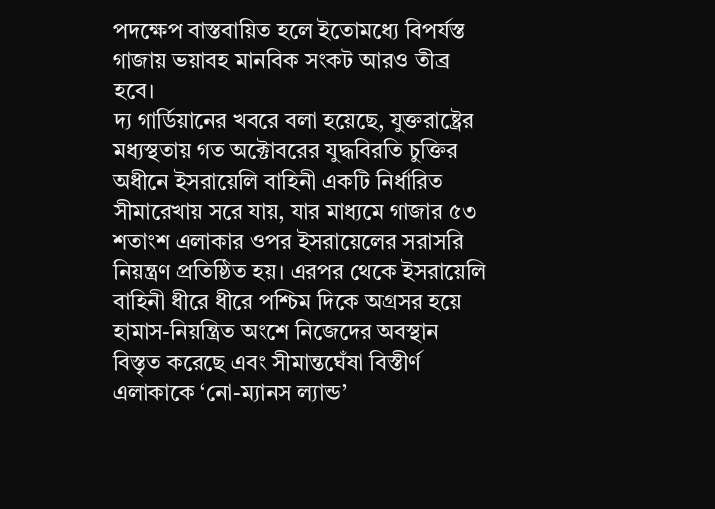পদক্ষেপ বাস্তবায়িত হলে ইতোমধ্যে বিপর্যস্ত গাজায় ভয়াবহ মানবিক সংকট আরও তীব্র হবে।
দ্য গার্ডিয়ানের খবরে বলা হয়েছে, যুক্তরাষ্ট্রের মধ্যস্থতায় গত অক্টোবরের যুদ্ধবিরতি চুক্তির অধীনে ইসরায়েলি বাহিনী একটি নির্ধারিত সীমারেখায় সরে যায়, যার মাধ্যমে গাজার ৫৩ শতাংশ এলাকার ওপর ইসরায়েলের সরাসরি নিয়ন্ত্রণ প্রতিষ্ঠিত হয়। এরপর থেকে ইসরায়েলি বাহিনী ধীরে ধীরে পশ্চিম দিকে অগ্রসর হয়ে হামাস-নিয়ন্ত্রিত অংশে নিজেদের অবস্থান বিস্তৃত করেছে এবং সীমান্তঘেঁষা বিস্তীর্ণ এলাকাকে ‘নো-ম্যানস ল্যান্ড’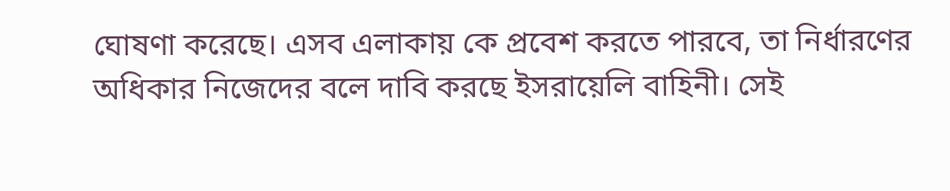ঘোষণা করেছে। এসব এলাকায় কে প্রবেশ করতে পারবে, তা নির্ধারণের অধিকার নিজেদের বলে দাবি করছে ইসরায়েলি বাহিনী। সেই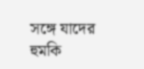সঙ্গে যাদের হুমকি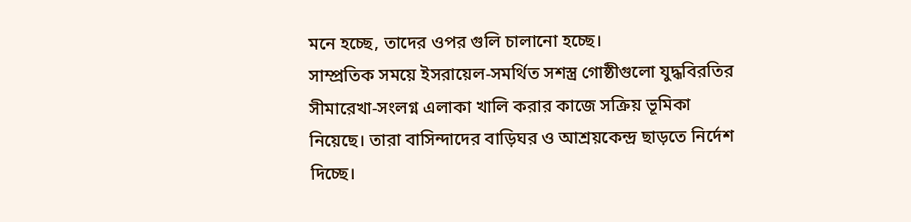মনে হচ্ছে, তাদের ওপর গুলি চালানো হচ্ছে।
সাম্প্রতিক সময়ে ইসরায়েল-সমর্থিত সশস্ত্র গোষ্ঠীগুলো যুদ্ধবিরতির সীমারেখা-সংলগ্ন এলাকা খালি করার কাজে সক্রিয় ভূমিকা নিয়েছে। তারা বাসিন্দাদের বাড়িঘর ও আশ্রয়কেন্দ্র ছাড়তে নির্দেশ দিচ্ছে।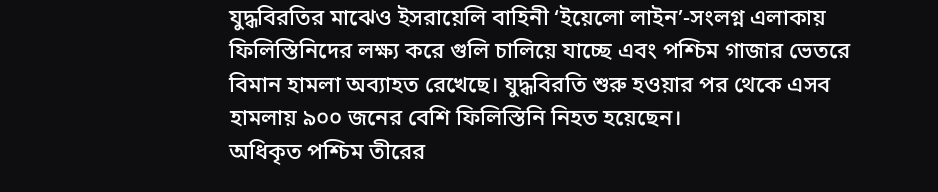যুদ্ধবিরতির মাঝেও ইসরায়েলি বাহিনী ‘ইয়েলো লাইন’-সংলগ্ন এলাকায় ফিলিস্তিনিদের লক্ষ্য করে গুলি চালিয়ে যাচ্ছে এবং পশ্চিম গাজার ভেতরে বিমান হামলা অব্যাহত রেখেছে। যুদ্ধবিরতি শুরু হওয়ার পর থেকে এসব হামলায় ৯০০ জনের বেশি ফিলিস্তিনি নিহত হয়েছেন।
অধিকৃত পশ্চিম তীরের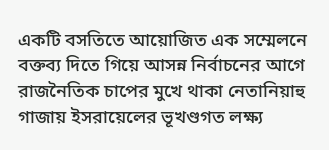একটি বসতিতে আয়োজিত এক সম্মেলনে বক্তব্য দিতে গিয়ে আসন্ন নির্বাচনের আগে রাজনৈতিক চাপের মুখে থাকা নেতানিয়াহু গাজায় ইসরায়েলের ভূখণ্ডগত লক্ষ্য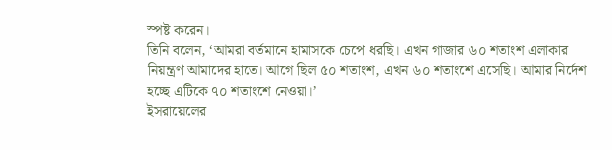স্পষ্ট করেন।
তিনি বলেন, ‘আমরা বর্তমানে হামাসকে চেপে ধরছি। এখন গাজার ৬০ শতাংশ এলাকার নিয়ন্ত্রণ আমাদের হাতে। আগে ছিল ৫০ শতাংশ, এখন ৬০ শতাংশে এসেছি। আমার নির্দেশ হচ্ছে এটিকে ৭০ শতাংশে নেওয়া।’
ইসরায়েলের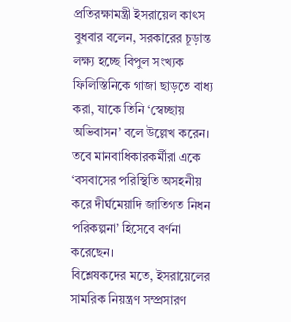প্রতিরক্ষামন্ত্রী ইসরায়েল কাৎস বুধবার বলেন, সরকারের চূড়ান্ত লক্ষ্য হচ্ছে বিপুল সংখ্যক ফিলিস্তিনিকে গাজা ছাড়তে বাধ্য করা, যাকে তিনি ‘স্বেচ্ছায় অভিবাসন’ বলে উল্লেখ করেন। তবে মানবাধিকারকর্মীরা একে ‘বসবাসের পরিস্থিতি অসহনীয় করে দীর্ঘমেয়াদি জাতিগত নিধন পরিকল্পনা’ হিসেবে বর্ণনা করেছেন।
বিশ্লেষকদের মতে, ইসরায়েলের সামরিক নিয়ন্ত্রণ সম্প্রসারণ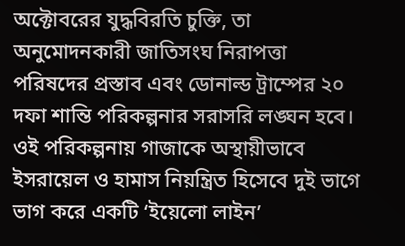অক্টোবরের যুদ্ধবিরতি চুক্তি, তা অনুমোদনকারী জাতিসংঘ নিরাপত্তা পরিষদের প্রস্তাব এবং ডোনাল্ড ট্রাম্পের ২০ দফা শান্তি পরিকল্পনার সরাসরি লঙ্ঘন হবে। ওই পরিকল্পনায় গাজাকে অস্থায়ীভাবে ইসরায়েল ও হামাস নিয়ন্ত্রিত হিসেবে দুই ভাগে ভাগ করে একটি ‘ইয়েলো লাইন’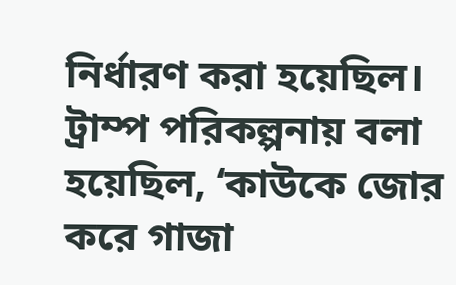নির্ধারণ করা হয়েছিল।
ট্রাম্প পরিকল্পনায় বলা হয়েছিল, ‘কাউকে জোর করে গাজা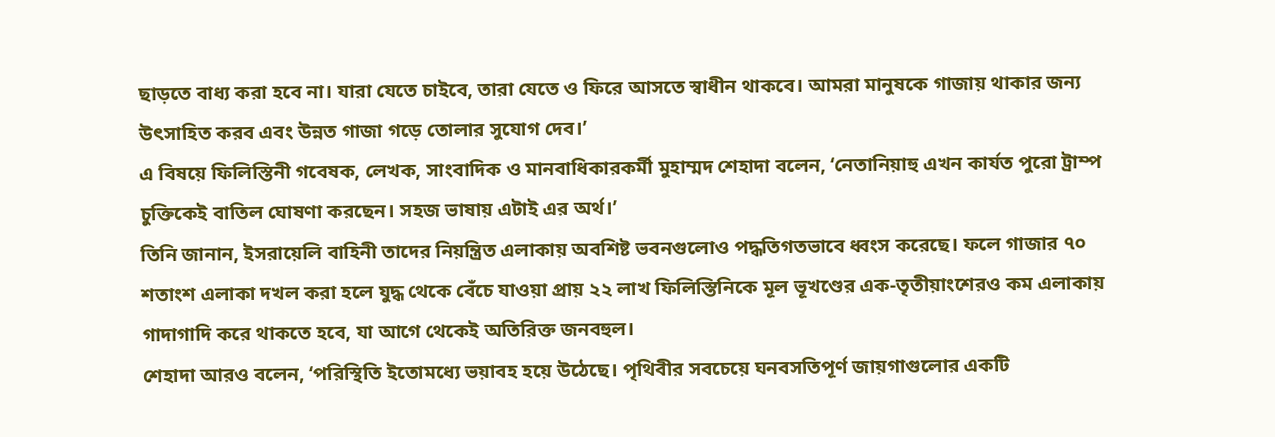ছাড়তে বাধ্য করা হবে না। যারা যেতে চাইবে, তারা যেতে ও ফিরে আসতে স্বাধীন থাকবে। আমরা মানুষকে গাজায় থাকার জন্য উৎসাহিত করব এবং উন্নত গাজা গড়ে তোলার সুযোগ দেব।’
এ বিষয়ে ফিলিস্তিনী গবেষক, লেখক, সাংবাদিক ও মানবাধিকারকর্মী মুহাম্মদ শেহাদা বলেন, ‘নেতানিয়াহু এখন কার্যত পুরো ট্রাম্প চুক্তিকেই বাতিল ঘোষণা করছেন। সহজ ভাষায় এটাই এর অর্থ।’
তিনি জানান, ইসরায়েলি বাহিনী তাদের নিয়ন্ত্রিত এলাকায় অবশিষ্ট ভবনগুলোও পদ্ধতিগতভাবে ধ্বংস করেছে। ফলে গাজার ৭০ শতাংশ এলাকা দখল করা হলে যুদ্ধ থেকে বেঁচে যাওয়া প্রায় ২২ লাখ ফিলিস্তিনিকে মূল ভূখণ্ডের এক-তৃতীয়াংশেরও কম এলাকায় গাদাগাদি করে থাকতে হবে, যা আগে থেকেই অতিরিক্ত জনবহুল।
শেহাদা আরও বলেন, ‘পরিস্থিতি ইতোমধ্যে ভয়াবহ হয়ে উঠেছে। পৃথিবীর সবচেয়ে ঘনবসতিপূর্ণ জায়গাগুলোর একটি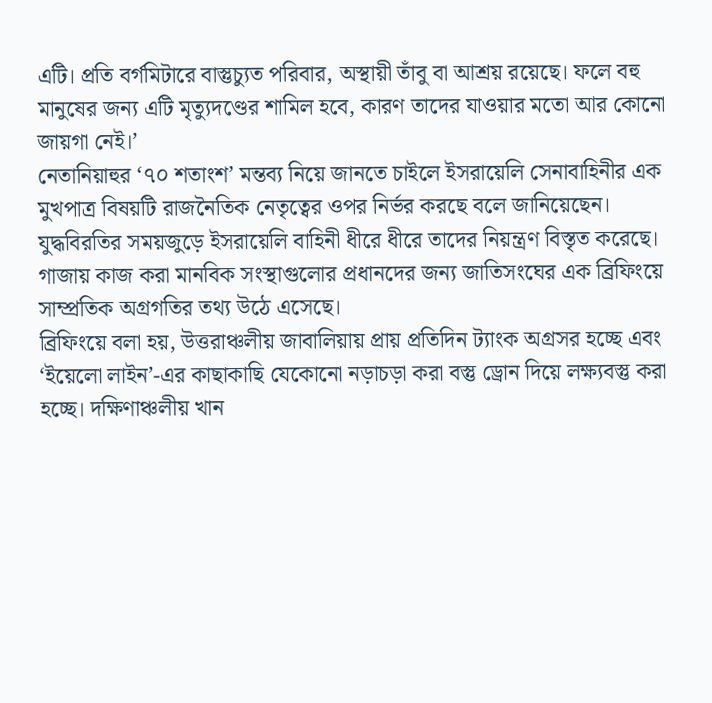এটি। প্রতি বর্গমিটারে বাস্তুচ্যুত পরিবার, অস্থায়ী তাঁবু বা আশ্রয় রয়েছে। ফলে বহু মানুষের জন্য এটি মৃত্যুদণ্ডের শামিল হবে, কারণ তাদের যাওয়ার মতো আর কোনো জায়গা নেই।’
নেতানিয়াহুর ‘৭০ শতাংশ’ মন্তব্য নিয়ে জানতে চাইলে ইসরায়েলি সেনাবাহিনীর এক মুখপাত্র বিষয়টি রাজনৈতিক নেতৃত্বের ওপর নির্ভর করছে বলে জানিয়েছেন।
যুদ্ধবিরতির সময়জুড়ে ইসরায়েলি বাহিনী ধীরে ধীরে তাদের নিয়ন্ত্রণ বিস্তৃত করেছে। গাজায় কাজ করা মানবিক সংস্থাগুলোর প্রধানদের জন্য জাতিসংঘের এক ব্রিফিংয়ে সাম্প্রতিক অগ্রগতির তথ্য উঠে এসেছে।
ব্রিফিংয়ে বলা হয়, উত্তরাঞ্চলীয় জাবালিয়ায় প্রায় প্রতিদিন ট্যাংক অগ্রসর হচ্ছে এবং ‘ইয়েলো লাইন’-এর কাছাকাছি যেকোনো নড়াচড়া করা বস্তু ড্রোন দিয়ে লক্ষ্যবস্তু করা হচ্ছে। দক্ষিণাঞ্চলীয় খান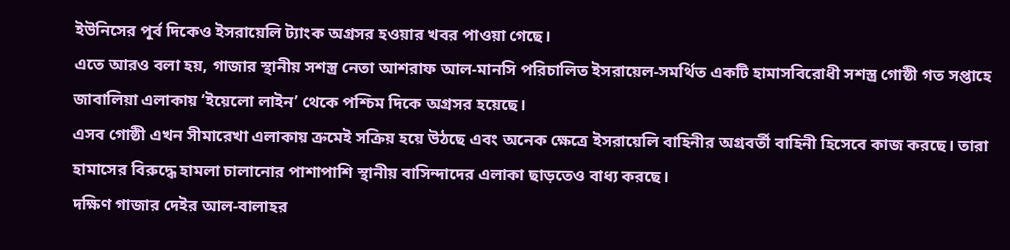ইউনিসের পূর্ব দিকেও ইসরায়েলি ট্যাংক অগ্রসর হওয়ার খবর পাওয়া গেছে।
এতে আরও বলা হয়, গাজার স্থানীয় সশস্ত্র নেতা আশরাফ আল-মানসি পরিচালিত ইসরায়েল-সমর্থিত একটি হামাসবিরোধী সশস্ত্র গোষ্ঠী গত সপ্তাহে জাবালিয়া এলাকায় ‘ইয়েলো লাইন’ থেকে পশ্চিম দিকে অগ্রসর হয়েছে।
এসব গোষ্ঠী এখন সীমারেখা এলাকায় ক্রমেই সক্রিয় হয়ে উঠছে এবং অনেক ক্ষেত্রে ইসরায়েলি বাহিনীর অগ্রবর্তী বাহিনী হিসেবে কাজ করছে। তারা হামাসের বিরুদ্ধে হামলা চালানোর পাশাপাশি স্থানীয় বাসিন্দাদের এলাকা ছাড়তেও বাধ্য করছে।
দক্ষিণ গাজার দেইর আল-বালাহর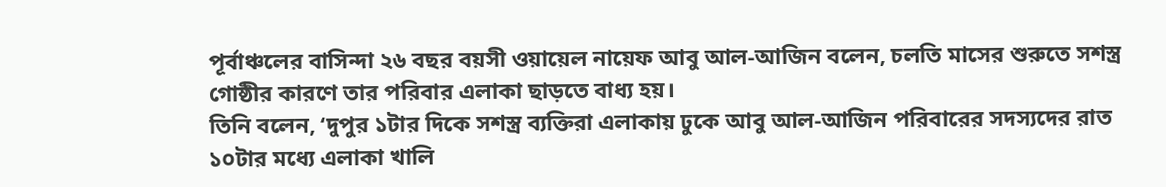পূর্বাঞ্চলের বাসিন্দা ২৬ বছর বয়সী ওয়ায়েল নায়েফ আবু আল-আজিন বলেন, চলতি মাসের শুরুতে সশস্ত্র গোষ্ঠীর কারণে তার পরিবার এলাকা ছাড়তে বাধ্য হয়।
তিনি বলেন, ‘দুপুর ১টার দিকে সশস্ত্র ব্যক্তিরা এলাকায় ঢুকে আবু আল-আজিন পরিবারের সদস্যদের রাত ১০টার মধ্যে এলাকা খালি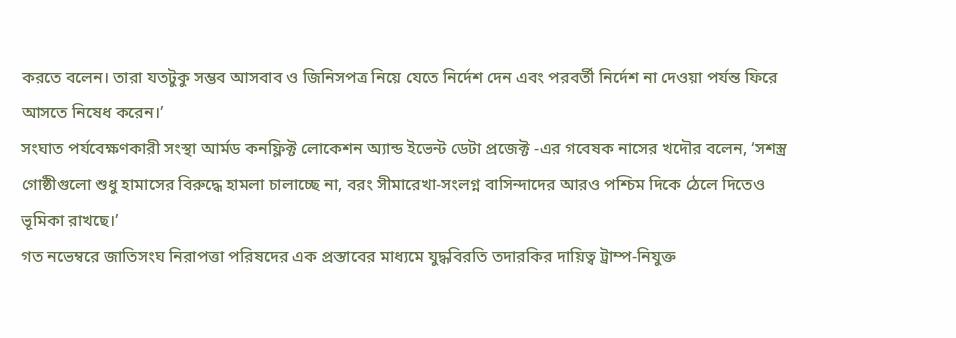করতে বলেন। তারা যতটুকু সম্ভব আসবাব ও জিনিসপত্র নিয়ে যেতে নির্দেশ দেন এবং পরবর্তী নির্দেশ না দেওয়া পর্যন্ত ফিরে আসতে নিষেধ করেন।’
সংঘাত পর্যবেক্ষণকারী সংস্থা আর্মড কনফ্লিক্ট লোকেশন অ্যান্ড ইভেন্ট ডেটা প্রজেক্ট -এর গবেষক নাসের খদৌর বলেন, ‘সশস্ত্র গোষ্ঠীগুলো শুধু হামাসের বিরুদ্ধে হামলা চালাচ্ছে না, বরং সীমারেখা-সংলগ্ন বাসিন্দাদের আরও পশ্চিম দিকে ঠেলে দিতেও ভূমিকা রাখছে।’
গত নভেম্বরে জাতিসংঘ নিরাপত্তা পরিষদের এক প্রস্তাবের মাধ্যমে যুদ্ধবিরতি তদারকির দায়িত্ব ট্রাম্প-নিযুক্ত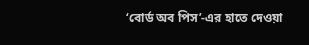‘বোর্ড অব পিস’-এর হাতে দেওয়া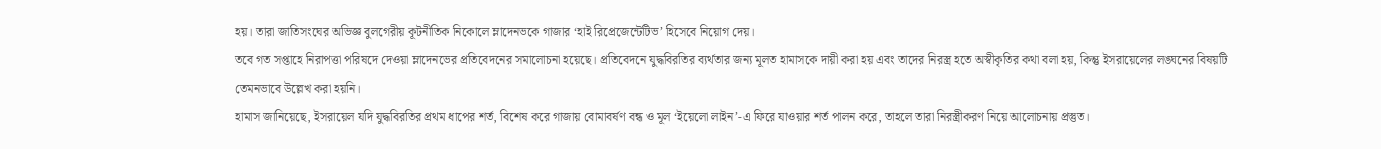হয়। তারা জাতিসংঘের অভিজ্ঞ বুলগেরীয় কূটনীতিক নিকোলে ম্লাদেনভকে গাজার ‘হাই রিপ্রেজেন্টেটিভ’ হিসেবে নিয়োগ দেয়।
তবে গত সপ্তাহে নিরাপত্তা পরিষদে দেওয়া ম্লাদেনভের প্রতিবেদনের সমালোচনা হয়েছে। প্রতিবেদনে যুদ্ধবিরতির ব্যর্থতার জন্য মূলত হামাসকে দায়ী করা হয় এবং তাদের নিরস্ত্র হতে অস্বীকৃতির কথা বলা হয়, কিন্তু ইসরায়েলের লঙ্ঘনের বিষয়টি তেমনভাবে উল্লেখ করা হয়নি।
হামাস জানিয়েছে, ইসরায়েল যদি যুদ্ধবিরতির প্রথম ধাপের শর্ত, বিশেষ করে গাজায় বোমাবর্ষণ বন্ধ ও মূল ‘ইয়েলো লাইন’-এ ফিরে যাওয়ার শর্ত পালন করে, তাহলে তারা নিরস্ত্রীকরণ নিয়ে আলোচনায় প্রস্তুত।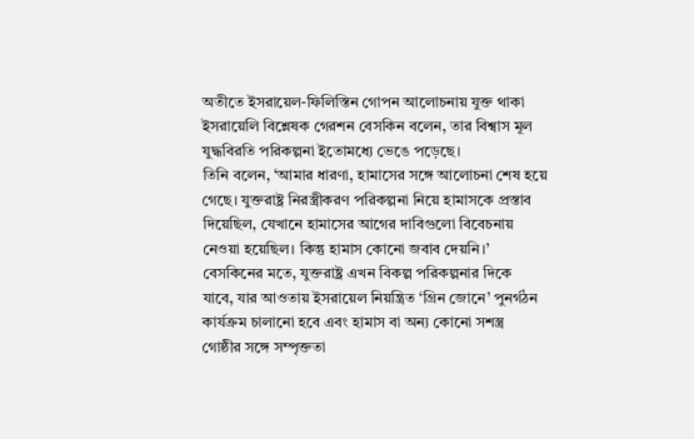অতীতে ইসরায়েল-ফিলিস্তিন গোপন আলোচনায় যুক্ত থাকা ইসরায়েলি বিশ্লেষক গেরশন বেসকিন বলেন, তার বিশ্বাস মূল যুদ্ধবিরতি পরিকল্পনা ইতোমধ্যে ভেঙে পড়েছে।
তিনি বলেন, ‘আমার ধারণা, হামাসের সঙ্গে আলোচনা শেষ হয়ে গেছে। যুক্তরাষ্ট্র নিরস্ত্রীকরণ পরিকল্পনা নিয়ে হামাসকে প্রস্তাব দিয়েছিল, যেখানে হামাসের আগের দাবিগুলো বিবেচনায় নেওয়া হয়েছিল। কিন্তু হামাস কোনো জবাব দেয়নি।’
বেসকিনের মতে, যুক্তরাষ্ট্র এখন বিকল্প পরিকল্পনার দিকে যাবে, যার আওতায় ইসরায়েল নিয়ন্ত্রিত ‘গ্রিন জোনে’ পুনর্গঠন কার্যক্রম চালানো হবে এবং হামাস বা অন্য কোনো সশস্ত্র গোষ্ঠীর সঙ্গে সম্পৃক্ততা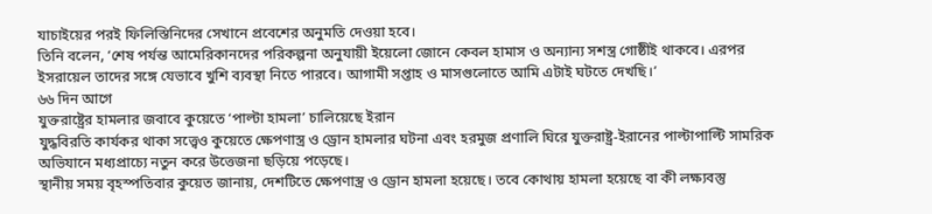যাচাইয়ের পরই ফিলিস্তিনিদের সেখানে প্রবেশের অনুমতি দেওয়া হবে।
তিনি বলেন, ‘শেষ পর্যন্ত আমেরিকানদের পরিকল্পনা অনুযায়ী ইয়েলো জোনে কেবল হামাস ও অন্যান্য সশস্ত্র গোষ্ঠীই থাকবে। এরপর ইসরায়েল তাদের সঙ্গে যেভাবে খুশি ব্যবস্থা নিতে পারবে। আগামী সপ্তাহ ও মাসগুলোতে আমি এটাই ঘটতে দেখছি।’
৬৬ দিন আগে
যুক্তরাষ্ট্রের হামলার জবাবে কুয়েতে ‘পাল্টা হামলা’ চালিয়েছে ইরান
যুদ্ধবিরতি কার্যকর থাকা সত্ত্বেও কুয়েতে ক্ষেপণাস্ত্র ও ড্রোন হামলার ঘটনা এবং হরমুজ প্রণালি ঘিরে যুক্তরাষ্ট্র-ইরানের পাল্টাপাল্টি সামরিক অভিযানে মধ্যপ্রাচ্যে নতুন করে উত্তেজনা ছড়িয়ে পড়েছে।
স্থানীয় সময় বৃহস্পতিবার কুয়েত জানায়, দেশটিতে ক্ষেপণাস্ত্র ও ড্রোন হামলা হয়েছে। তবে কোথায় হামলা হয়েছে বা কী লক্ষ্যবস্তু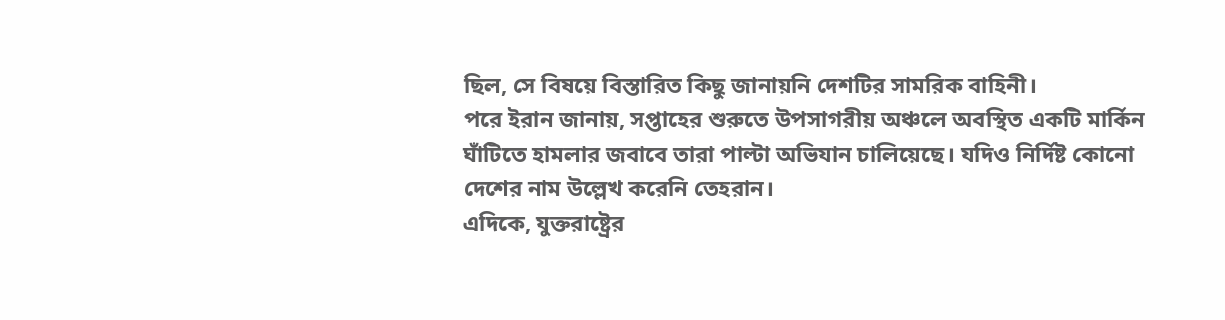ছিল, সে বিষয়ে বিস্তারিত কিছু জানায়নি দেশটির সামরিক বাহিনী।
পরে ইরান জানায়, সপ্তাহের শুরুতে উপসাগরীয় অঞ্চলে অবস্থিত একটি মার্কিন ঘাঁটিতে হামলার জবাবে তারা পাল্টা অভিযান চালিয়েছে। যদিও নির্দিষ্ট কোনো দেশের নাম উল্লেখ করেনি তেহরান।
এদিকে, যুক্তরাষ্ট্রের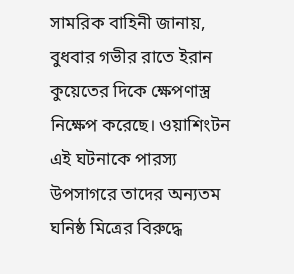সামরিক বাহিনী জানায়, বুধবার গভীর রাতে ইরান কুয়েতের দিকে ক্ষেপণাস্ত্র নিক্ষেপ করেছে। ওয়াশিংটন এই ঘটনাকে পারস্য উপসাগরে তাদের অন্যতম ঘনিষ্ঠ মিত্রের বিরুদ্ধে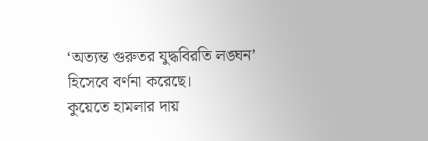‘অত্যন্ত গুরুতর যুদ্ধবিরতি লঙ্ঘন’ হিসেবে বর্ণনা করেছে।
কুয়েতে হামলার দায়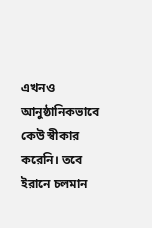এখনও আনুষ্ঠানিকভাবে কেউ স্বীকার করেনি। তবে ইরানে চলমান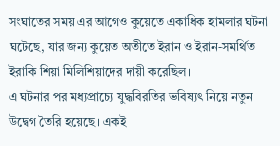সংঘাতের সময় এর আগেও কুয়েতে একাধিক হামলার ঘটনা ঘটেছে, যার জন্য কুয়েত অতীতে ইরান ও ইরান-সমর্থিত ইরাকি শিয়া মিলিশিয়াদের দায়ী করেছিল।
এ ঘটনার পর মধ্যপ্রাচ্যে যুদ্ধবিরতির ভবিষ্যৎ নিয়ে নতুন উদ্বেগ তৈরি হয়েছে। একই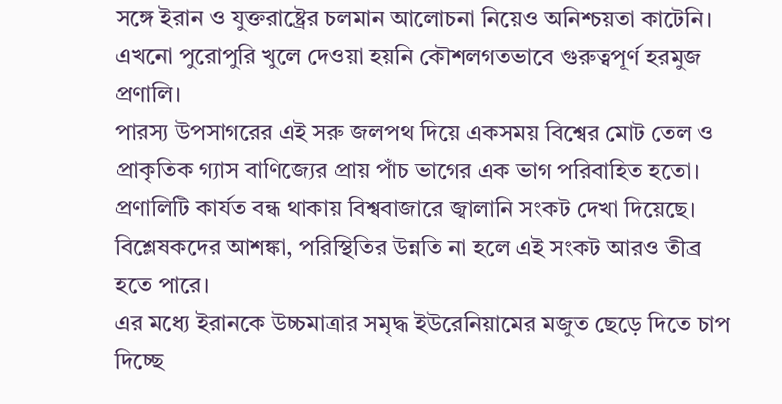সঙ্গে ইরান ও যুক্তরাষ্ট্রের চলমান আলোচনা নিয়েও অনিশ্চয়তা কাটেনি। এখনো পুরোপুরি খুলে দেওয়া হয়নি কৌশলগতভাবে গুরুত্বপূর্ণ হরমুজ প্রণালি।
পারস্য উপসাগরের এই সরু জলপথ দিয়ে একসময় বিশ্বের মোট তেল ও প্রাকৃতিক গ্যাস বাণিজ্যের প্রায় পাঁচ ভাগের এক ভাগ পরিবাহিত হতো। প্রণালিটি কার্যত বন্ধ থাকায় বিশ্ববাজারে জ্বালানি সংকট দেখা দিয়েছে। বিশ্লেষকদের আশঙ্কা, পরিস্থিতির উন্নতি না হলে এই সংকট আরও তীব্র হতে পারে।
এর মধ্যে ইরানকে উচ্চমাত্রার সমৃদ্ধ ইউরেনিয়ামের মজুত ছেড়ে দিতে চাপ দিচ্ছে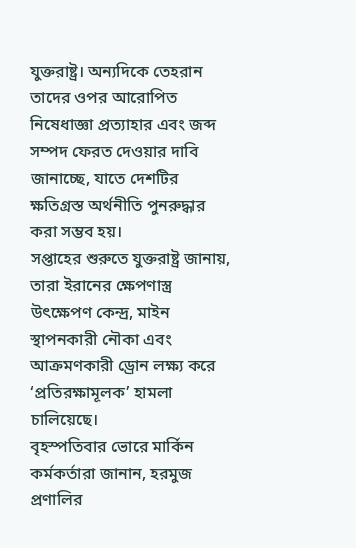যুক্তরাষ্ট্র। অন্যদিকে তেহরান তাদের ওপর আরোপিত নিষেধাজ্ঞা প্রত্যাহার এবং জব্দ সম্পদ ফেরত দেওয়ার দাবি জানাচ্ছে, যাতে দেশটির ক্ষতিগ্রস্ত অর্থনীতি পুনরুদ্ধার করা সম্ভব হয়।
সপ্তাহের শুরুতে যুক্তরাষ্ট্র জানায়, তারা ইরানের ক্ষেপণাস্ত্র উৎক্ষেপণ কেন্দ্র, মাইন স্থাপনকারী নৌকা এবং আক্রমণকারী ড্রোন লক্ষ্য করে ‘প্রতিরক্ষামূলক’ হামলা চালিয়েছে।
বৃহস্পতিবার ভোরে মার্কিন কর্মকর্তারা জানান, হরমুজ প্রণালির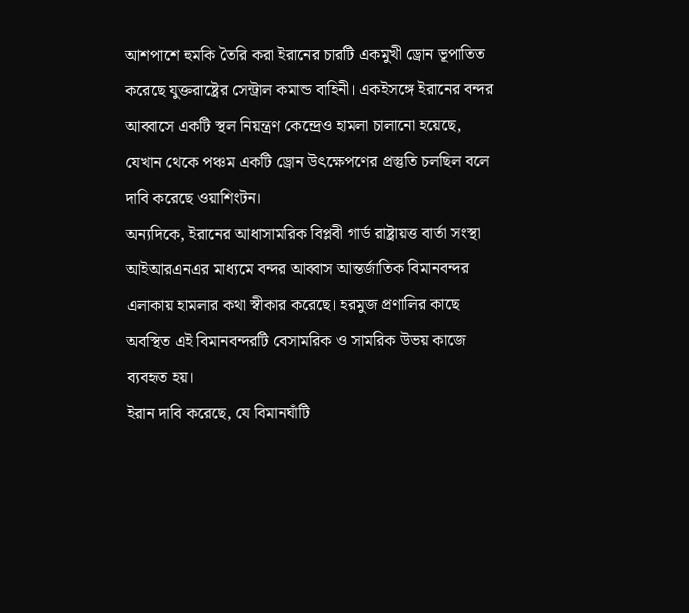আশপাশে হুমকি তৈরি করা ইরানের চারটি একমুখী ড্রোন ভূপাতিত করেছে যুক্তরাষ্ট্রের সেন্ট্রাল কমান্ড বাহিনী। একইসঙ্গে ইরানের বন্দর আব্বাসে একটি স্থল নিয়ন্ত্রণ কেন্দ্রেও হামলা চালানো হয়েছে, যেখান থেকে পঞ্চম একটি ড্রোন উৎক্ষেপণের প্রস্তুতি চলছিল বলে দাবি করেছে ওয়াশিংটন।
অন্যদিকে, ইরানের আধাসামরিক বিপ্লবী গার্ড রাষ্ট্রায়ত্ত বার্তা সংস্থা আইআরএনএর মাধ্যমে বন্দর আব্বাস আন্তর্জাতিক বিমানবন্দর এলাকায় হামলার কথা স্বীকার করেছে। হরমুজ প্রণালির কাছে অবস্থিত এই বিমানবন্দরটি বেসামরিক ও সামরিক উভয় কাজে ব্যবহৃত হয়।
ইরান দাবি করেছে, যে বিমানঘাঁটি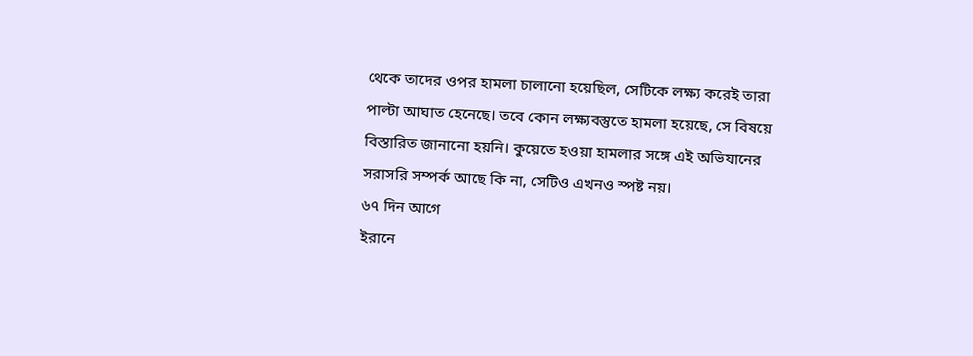থেকে তাদের ওপর হামলা চালানো হয়েছিল, সেটিকে লক্ষ্য করেই তারা পাল্টা আঘাত হেনেছে। তবে কোন লক্ষ্যবস্তুতে হামলা হয়েছে, সে বিষয়ে বিস্তারিত জানানো হয়নি। কুয়েতে হওয়া হামলার সঙ্গে এই অভিযানের সরাসরি সম্পর্ক আছে কি না, সেটিও এখনও স্পষ্ট নয়।
৬৭ দিন আগে
ইরানে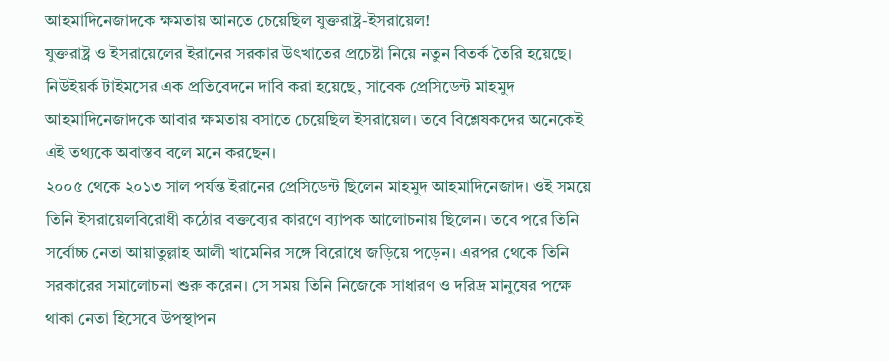আহমাদিনেজাদকে ক্ষমতায় আনতে চেয়েছিল যুক্তরাষ্ট্র-ইসরায়েল!
যুক্তরাষ্ট্র ও ইসরায়েলের ইরানের সরকার উৎখাতের প্রচেষ্টা নিয়ে নতুন বিতর্ক তৈরি হয়েছে। নিউইয়র্ক টাইমসের এক প্রতিবেদনে দাবি করা হয়েছে, সাবেক প্রেসিডেন্ট মাহমুদ আহমাদিনেজাদকে আবার ক্ষমতায় বসাতে চেয়েছিল ইসরায়েল। তবে বিশ্লেষকদের অনেকেই এই তথ্যকে অবাস্তব বলে মনে করছেন।
২০০৫ থেকে ২০১৩ সাল পর্যন্ত ইরানের প্রেসিডেন্ট ছিলেন মাহমুদ আহমাদিনেজাদ। ওই সময়ে তিনি ইসরায়েলবিরোধী কঠোর বক্তব্যের কারণে ব্যাপক আলোচনায় ছিলেন। তবে পরে তিনি সর্বোচ্চ নেতা আয়াতুল্লাহ আলী খামেনির সঙ্গে বিরোধে জড়িয়ে পড়েন। এরপর থেকে তিনি সরকারের সমালোচনা শুরু করেন। সে সময় তিনি নিজেকে সাধারণ ও দরিদ্র মানুষের পক্ষে থাকা নেতা হিসেবে উপস্থাপন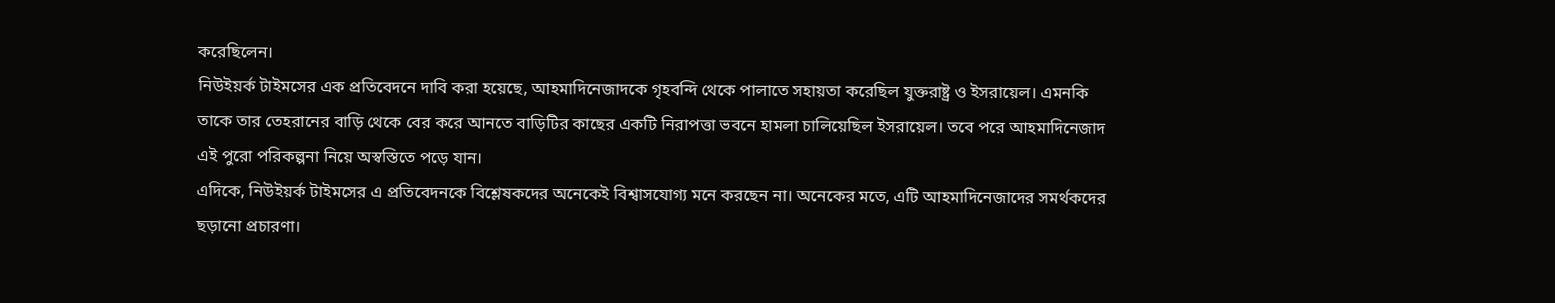করেছিলেন।
নিউইয়র্ক টাইমসের এক প্রতিবেদনে দাবি করা হয়েছে, আহমাদিনেজাদকে গৃহবন্দি থেকে পালাতে সহায়তা করেছিল যুক্তরাষ্ট্র ও ইসরায়েল। এমনকি তাকে তার তেহরানের বাড়ি থেকে বের করে আনতে বাড়িটির কাছের একটি নিরাপত্তা ভবনে হামলা চালিয়েছিল ইসরায়েল। তবে পরে আহমাদিনেজাদ এই পুরো পরিকল্পনা নিয়ে অস্বস্তিতে পড়ে যান।
এদিকে, নিউইয়র্ক টাইমসের এ প্রতিবেদনকে বিশ্লেষকদের অনেকেই বিশ্বাসযোগ্য মনে করছেন না। অনেকের মতে, এটি আহমাদিনেজাদের সমর্থকদের ছড়ানো প্রচারণা।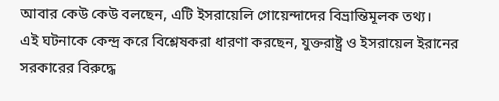আবার কেউ কেউ বলছেন, এটি ইসরায়েলি গোয়েন্দাদের বিভ্রান্তিমূলক তথ্য।
এই ঘটনাকে কেন্দ্র করে বিশ্লেষকরা ধারণা করছেন, যুক্তরাষ্ট্র ও ইসরায়েল ইরানের সরকারের বিরুদ্ধে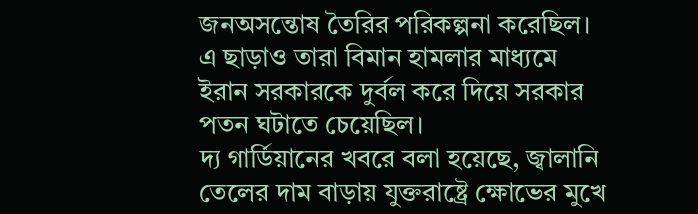জনঅসন্তোষ তৈরির পরিকল্পনা করেছিল। এ ছাড়াও তারা বিমান হামলার মাধ্যমে ইরান সরকারকে দুর্বল করে দিয়ে সরকার পতন ঘটাতে চেয়েছিল।
দ্য গার্ডিয়ানের খবরে বলা হয়েছে, জ্বালানি তেলের দাম বাড়ায় যুক্তরাষ্ট্রে ক্ষোভের মুখে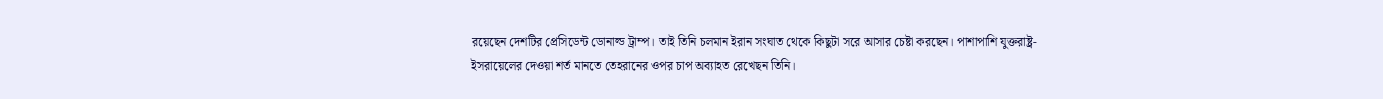রয়েছেন দেশটির প্রেসিডেন্ট ডোনাল্ড ট্রাম্প। তাই তিনি চলমান ইরান সংঘাত থেকে কিছুটা সরে আসার চেষ্টা করছেন। পাশাপাশি যুক্তরাষ্ট্র-ইসরায়েলের দেওয়া শর্ত মানতে তেহরানের ওপর চাপ অব্যাহত রেখেছন তিনি।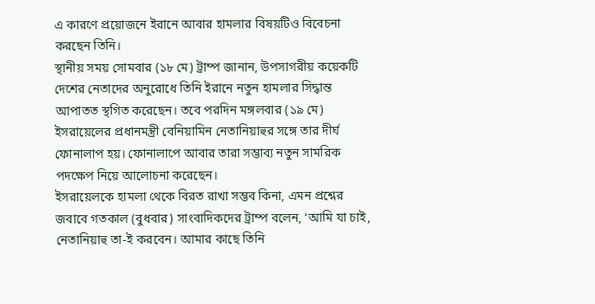এ কারণে প্রয়োজনে ইরানে আবার হামলার বিষয়টিও বিবেচনা করছেন তিনি।
স্থানীয় সময় সোমবার (১৮ মে) ট্রাম্প জানান, উপসাগরীয় কয়েকটি দেশের নেতাদের অনুরোধে তিনি ইরানে নতুন হামলার সিদ্ধান্ত আপাতত স্থগিত করেছেন। তবে পরদিন মঙ্গলবার (১৯ মে) ইসরায়েলের প্রধানমন্ত্রী বেনিয়ামিন নেতানিয়াহুর সঙ্গে তার দীর্ঘ ফোনালাপ হয়। ফোনালাপে আবার তারা সম্ভাব্য নতুন সামরিক পদক্ষেপ নিয়ে আলোচনা করেছেন।
ইসরায়েলকে হামলা থেকে বিরত রাখা সম্ভব কিনা, এমন প্রশ্নের জবাবে গতকাল (বুধবার) সাংবাদিকদের ট্রাম্প বলেন, ‘আমি যা চাই, নেতানিয়াহু তা-ই করবেন। আমার কাছে তিনি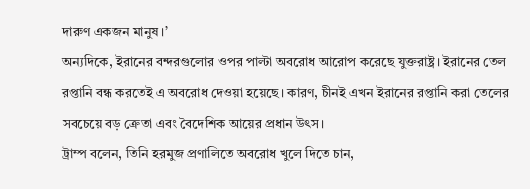দারুণ একজন মানুষ।’
অন্যদিকে, ইরানের বন্দরগুলোর ওপর পাল্টা অবরোধ আরোপ করেছে যুক্তরাষ্ট্র। ইরানের তেল রপ্তানি বন্ধ করতেই এ অবরোধ দেওয়া হয়েছে। কারণ, চীনই এখন ইরানের রপ্তানি করা তেলের সবচেয়ে বড় ক্রেতা এবং বৈদেশিক আয়ের প্রধান উৎস।
ট্রাম্প বলেন, তিনি হরমুজ প্রণালিতে অবরোধ খুলে দিতে চান,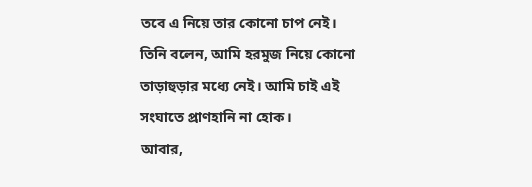তবে এ নিয়ে তার কোনো চাপ নেই। তিনি বলেন, আমি হরমুজ নিয়ে কোনো তাড়াহুড়ার মধ্যে নেই। আমি চাই এই সংঘাতে প্রাণহানি না হোক।
আবার,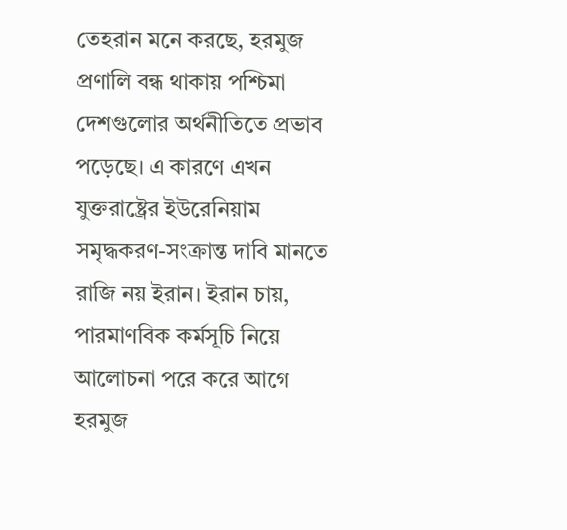তেহরান মনে করছে, হরমুজ প্রণালি বন্ধ থাকায় পশ্চিমা দেশগুলোর অর্থনীতিতে প্রভাব পড়েছে। এ কারণে এখন যুক্তরাষ্ট্রের ইউরেনিয়াম সমৃদ্ধকরণ-সংক্রান্ত দাবি মানতে রাজি নয় ইরান। ইরান চায়, পারমাণবিক কর্মসূচি নিয়ে আলোচনা পরে করে আগে হরমুজ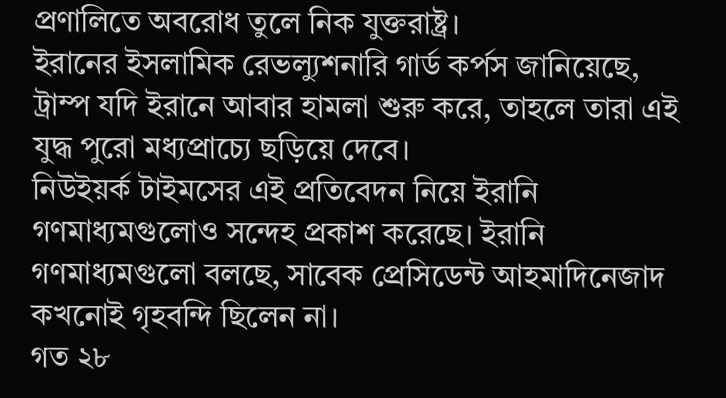প্রণালিতে অবরোধ তুলে নিক যুক্তরাষ্ট্র।
ইরানের ইসলামিক রেভল্যুশনারি গার্ড কর্পস জানিয়েছে, ট্রাম্প যদি ইরানে আবার হামলা শুরু করে, তাহলে তারা এই যুদ্ধ পুরো মধ্যপ্রাচ্যে ছড়িয়ে দেবে।
নিউইয়র্ক টাইমসের এই প্রতিবেদন নিয়ে ইরানি গণমাধ্যমগুলোও সন্দেহ প্রকাশ করেছে। ইরানি গণমাধ্যমগুলো বলছে, সাবেক প্রেসিডেন্ট আহমাদিনেজাদ কখনোই গৃহবন্দি ছিলেন না।
গত ২৮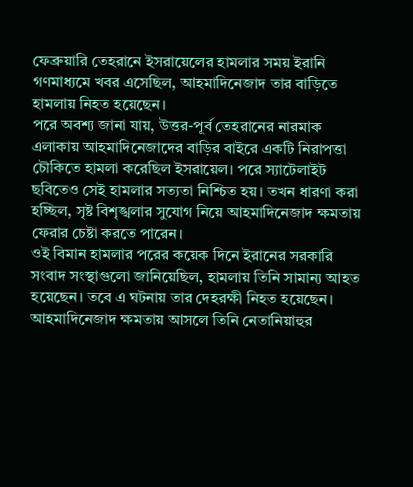ফেব্রুয়ারি তেহরানে ইসরায়েলের হামলার সময় ইরানি গণমাধ্যমে খবর এসেছিল, আহমাদিনেজাদ তার বাড়িতে হামলায় নিহত হয়েছেন।
পরে অবশ্য জানা যায়, উত্তর-পূর্ব তেহরানের নারমাক এলাকায় আহমাদিনেজাদের বাড়ির বাইরে একটি নিরাপত্তা চৌকিতে হামলা করেছিল ইসরায়েল। পরে স্যাটেলাইট ছবিতেও সেই হামলার সত্যতা নিশ্চিত হয়। তখন ধারণা করা হচ্ছিল, সৃষ্ট বিশৃঙ্খলার সুযোগ নিয়ে আহমাদিনেজাদ ক্ষমতায় ফেরার চেষ্টা করতে পারেন।
ওই বিমান হামলার পরের কয়েক দিনে ইরানের সরকারি সংবাদ সংস্থাগুলো জানিয়েছিল, হামলায় তিনি সামান্য আহত হয়েছেন। তবে এ ঘটনায় তার দেহরক্ষী নিহত হয়েছেন।
আহমাদিনেজাদ ক্ষমতায় আসলে তিনি নেতানিয়াহুর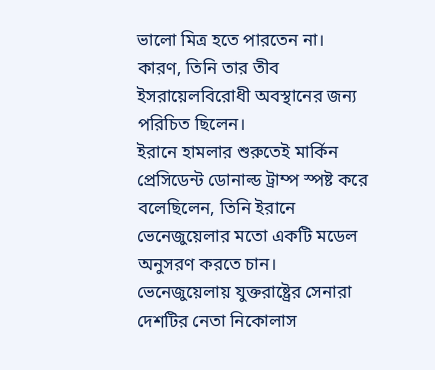ভালো মিত্র হতে পারতেন না। কারণ, তিনি তার তীব ইসরায়েলবিরোধী অবস্থানের জন্য পরিচিত ছিলেন।
ইরানে হামলার শুরুতেই মার্কিন প্রেসিডেন্ট ডোনাল্ড ট্রাম্প স্পষ্ট করে বলেছিলেন, তিনি ইরানে ভেনেজুয়েলার মতো একটি মডেল অনুসরণ করতে চান। ভেনেজুয়েলায় যুক্তরাষ্ট্রের সেনারা দেশটির নেতা নিকোলাস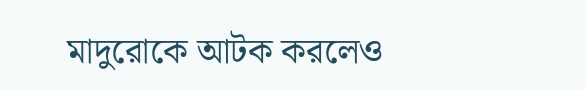মাদুরোকে আটক করলেও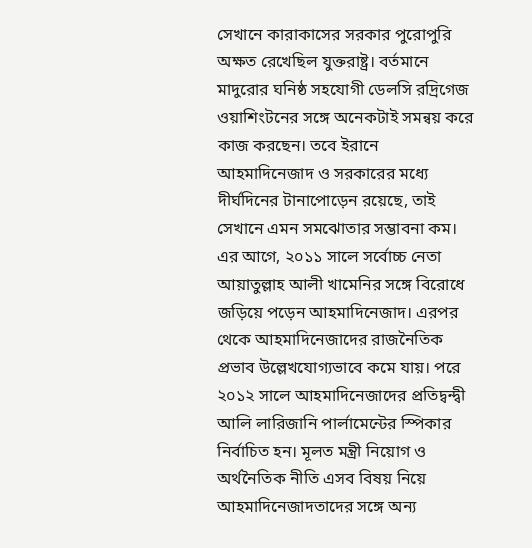সেখানে কারাকাসের সরকার পুরোপুরি অক্ষত রেখেছিল যুক্তরাষ্ট্র। বর্তমানে মাদুরোর ঘনিষ্ঠ সহযোগী ডেলসি রদ্রিগেজ ওয়াশিংটনের সঙ্গে অনেকটাই সমন্বয় করে কাজ করছেন। তবে ইরানে আহমাদিনেজাদ ও সরকারের মধ্যে দীর্ঘদিনের টানাপোড়েন রয়েছে, তাই সেখানে এমন সমঝোতার সম্ভাবনা কম।
এর আগে, ২০১১ সালে সর্বোচ্চ নেতা আয়াতুল্লাহ আলী খামেনির সঙ্গে বিরোধে জড়িয়ে পড়েন আহমাদিনেজাদ। এরপর থেকে আহমাদিনেজাদের রাজনৈতিক প্রভাব উল্লেখযোগ্যভাবে কমে যায়। পরে ২০১২ সালে আহমাদিনেজাদের প্রতিদ্বন্দ্বী আলি লারিজানি পার্লামেন্টের স্পিকার নির্বাচিত হন। মূলত মন্ত্রী নিয়োগ ও অর্থনৈতিক নীতি এসব বিষয় নিয়ে আহমাদিনেজাদতাদের সঙ্গে অন্য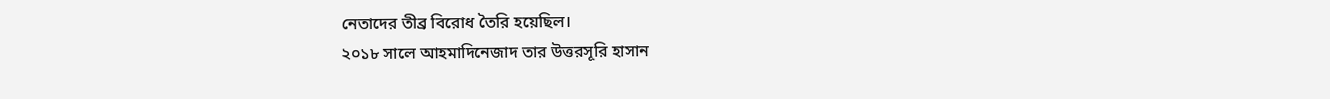নেতাদের তীব্র বিরোধ তৈরি হয়েছিল।
২০১৮ সালে আহমাদিনেজাদ তার উত্তরসূরি হাসান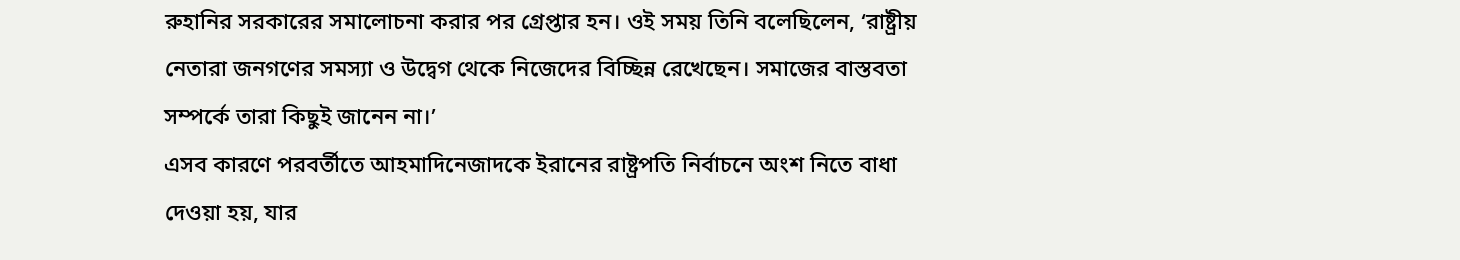রুহানির সরকারের সমালোচনা করার পর গ্রেপ্তার হন। ওই সময় তিনি বলেছিলেন, ‘রাষ্ট্রীয় নেতারা জনগণের সমস্যা ও উদ্বেগ থেকে নিজেদের বিচ্ছিন্ন রেখেছেন। সমাজের বাস্তবতা সম্পর্কে তারা কিছুই জানেন না।’
এসব কারণে পরবর্তীতে আহমাদিনেজাদকে ইরানের রাষ্ট্রপতি নির্বাচনে অংশ নিতে বাধা দেওয়া হয়, যার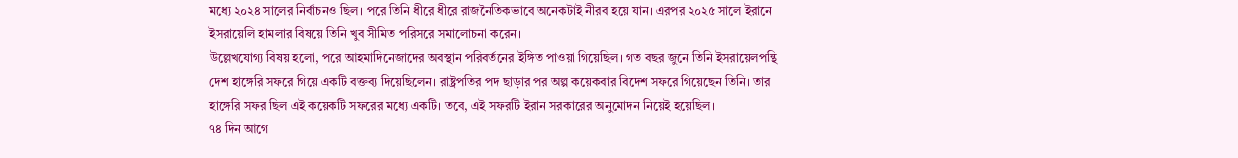মধ্যে ২০২৪ সালের নির্বাচনও ছিল। পরে তিনি ধীরে ধীরে রাজনৈতিকভাবে অনেকটাই নীরব হয়ে যান। এরপর ২০২৫ সালে ইরানে ইসরায়েলি হামলার বিষয়ে তিনি খুব সীমিত পরিসরে সমালোচনা করেন।
উল্লেখযোগ্য বিষয় হলো, পরে আহমাদিনেজাদের অবস্থান পরিবর্তনের ইঙ্গিত পাওয়া গিয়েছিল। গত বছর জুনে তিনি ইসরায়েলপন্থি দেশ হাঙ্গেরি সফরে গিয়ে একটি বক্তব্য দিয়েছিলেন। রাষ্ট্রপতির পদ ছাড়ার পর অল্প কয়েকবার বিদেশ সফরে গিয়েছেন তিনি। তার হাঙ্গেরি সফর ছিল এই কয়েকটি সফরের মধ্যে একটি। তবে, এই সফরটি ইরান সরকারের অনুমোদন নিয়েই হয়েছিল।
৭৪ দিন আগে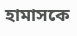হামাসকে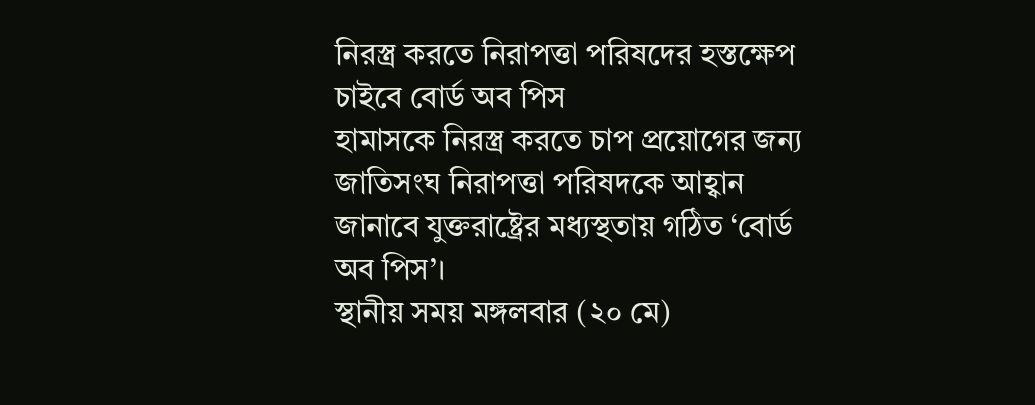নিরস্ত্র করতে নিরাপত্তা পরিষদের হস্তক্ষেপ চাইবে বোর্ড অব পিস
হামাসকে নিরস্ত্র করতে চাপ প্রয়োগের জন্য জাতিসংঘ নিরাপত্তা পরিষদকে আহ্বান জানাবে যুক্তরাষ্ট্রের মধ্যস্থতায় গঠিত ‘বোর্ড অব পিস’।
স্থানীয় সময় মঙ্গলবার (২০ মে)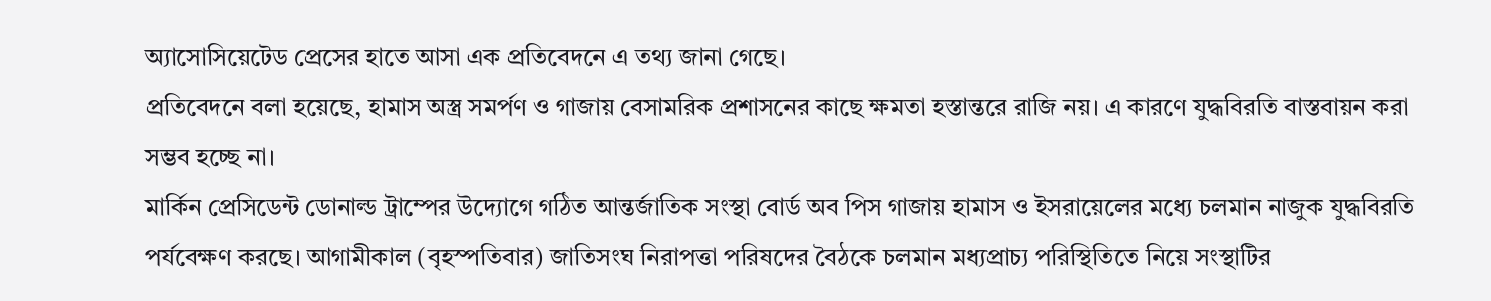অ্যাসোসিয়েটেড প্রেসের হাতে আসা এক প্রতিবেদনে এ তথ্য জানা গেছে।
প্রতিবেদনে বলা হয়েছে, হামাস অস্ত্র সমর্পণ ও গাজায় বেসামরিক প্রশাসনের কাছে ক্ষমতা হস্তান্তরে রাজি নয়। এ কারণে যুদ্ধবিরতি বাস্তবায়ন করা সম্ভব হচ্ছে না।
মার্কিন প্রেসিডেন্ট ডোনাল্ড ট্রাম্পের উদ্যোগে গঠিত আন্তর্জাতিক সংস্থা বোর্ড অব পিস গাজায় হামাস ও ইসরায়েলের মধ্যে চলমান নাজুক যুদ্ধবিরতি পর্যবেক্ষণ করছে। আগামীকাল (বৃহস্পতিবার) জাতিসংঘ নিরাপত্তা পরিষদের বৈঠকে চলমান মধ্যপ্রাচ্য পরিস্থিতিতে নিয়ে সংস্থাটির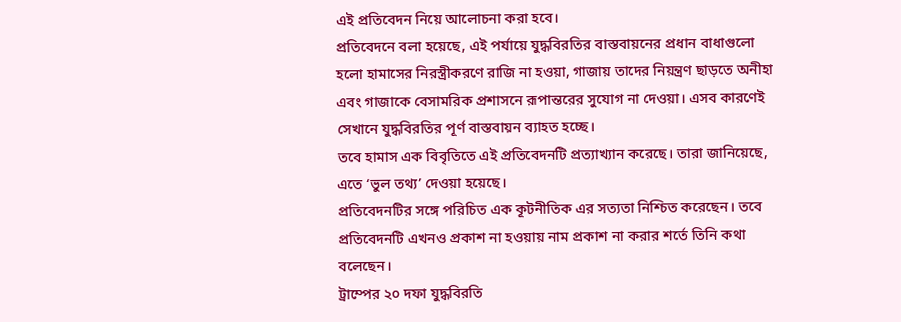এই প্রতিবেদন নিয়ে আলোচনা করা হবে।
প্রতিবেদনে বলা হয়েছে, এই পর্যায়ে যুদ্ধবিরতির বাস্তবায়নের প্রধান বাধাগুলো হলো হামাসের নিরস্ত্রীকরণে রাজি না হওয়া, গাজায় তাদের নিয়ন্ত্রণ ছাড়তে অনীহা এবং গাজাকে বেসামরিক প্রশাসনে রূপান্তরের সুযোগ না দেওয়া। এসব কারণেই সেখানে যুদ্ধবিরতির পূর্ণ বাস্তবায়ন ব্যাহত হচ্ছে।
তবে হামাস এক বিবৃতিতে এই প্রতিবেদনটি প্রত্যাখ্যান করেছে। তারা জানিয়েছে, এতে ‘ভুল তথ্য’ দেওয়া হয়েছে।
প্রতিবেদনটির সঙ্গে পরিচিত এক কূটনীতিক এর সত্যতা নিশ্চিত করেছেন। তবে প্রতিবেদনটি এখনও প্রকাশ না হওয়ায় নাম প্রকাশ না করার শর্তে তিনি কথা বলেছেন।
ট্রাম্পের ২০ দফা যুদ্ধবিরতি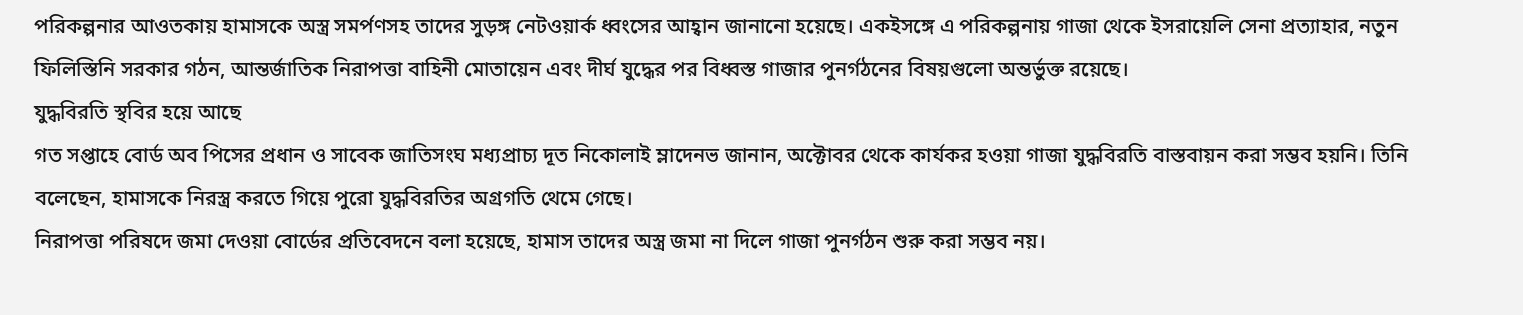পরিকল্পনার আওতকায় হামাসকে অস্ত্র সমর্পণসহ তাদের সুড়ঙ্গ নেটওয়ার্ক ধ্বংসের আহ্বান জানানো হয়েছে। একইসঙ্গে এ পরিকল্পনায় গাজা থেকে ইসরায়েলি সেনা প্রত্যাহার, নতুন ফিলিস্তিনি সরকার গঠন, আন্তর্জাতিক নিরাপত্তা বাহিনী মোতায়েন এবং দীর্ঘ যুদ্ধের পর বিধ্বস্ত গাজার পুনর্গঠনের বিষয়গুলো অন্তর্ভুক্ত রয়েছে।
যুদ্ধবিরতি স্থবির হয়ে আছে
গত সপ্তাহে বোর্ড অব পিসের প্রধান ও সাবেক জাতিসংঘ মধ্যপ্রাচ্য দূত নিকোলাই ম্লাদেনভ জানান, অক্টোবর থেকে কার্যকর হওয়া গাজা যুদ্ধবিরতি বাস্তবায়ন করা সম্ভব হয়নি। তিনি বলেছেন, হামাসকে নিরস্ত্র করতে গিয়ে পুরো যুদ্ধবিরতির অগ্রগতি থেমে গেছে।
নিরাপত্তা পরিষদে জমা দেওয়া বোর্ডের প্রতিবেদনে বলা হয়েছে, হামাস তাদের অস্ত্র জমা না দিলে গাজা পুনর্গঠন শুরু করা সম্ভব নয়।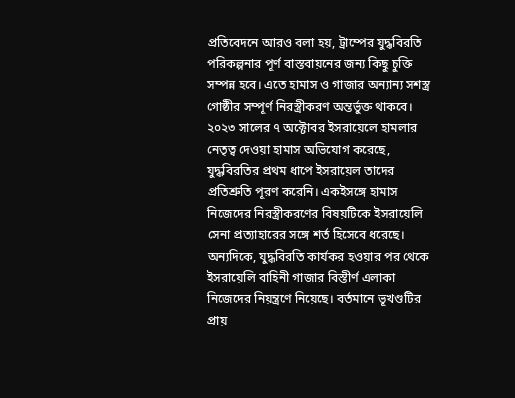প্রতিবেদনে আরও বলা হয়, ট্রাম্পের যুদ্ধবিরতি পরিকল্পনার পূর্ণ বাস্তবায়নের জন্য কিছু চুক্তি সম্পন্ন হবে। এতে হামাস ও গাজার অন্যান্য সশস্ত্র গোষ্ঠীর সম্পূর্ণ নিরস্ত্রীকরণ অন্তর্ভুক্ত থাকবে।
২০২৩ সালের ৭ অক্টোবর ইসরায়েলে হামলার নেতৃত্ব দেওয়া হামাস অভিযোগ করেছে, যুদ্ধবিরতির প্রথম ধাপে ইসরায়েল তাদের প্রতিশ্রুতি পূরণ করেনি। একইসঙ্গে হামাস নিজেদের নিরস্ত্রীকরণের বিষয়টিকে ইসরায়েলি সেনা প্রত্যাহারের সঙ্গে শর্ত হিসেবে ধরেছে।
অন্যদিকে, যুদ্ধবিরতি কার্যকর হওয়ার পর থেকে ইসরায়েলি বাহিনী গাজার বিস্তীর্ণ এলাকা নিজেদের নিয়ন্ত্রণে নিয়েছে। বর্তমানে ভূখণ্ডটির প্রায়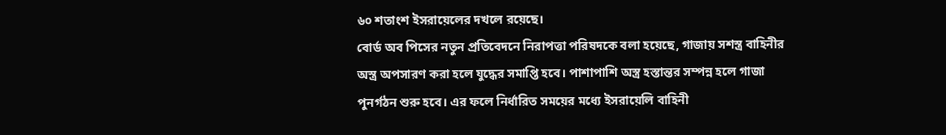৬০ শতাংশ ইসরায়েলের দখলে রয়েছে।
বোর্ড অব পিসের নতুন প্রতিবেদনে নিরাপত্তা পরিষদকে বলা হয়েছে, গাজায় সশস্ত্র বাহিনীর অস্ত্র অপসারণ করা হলে যুদ্ধের সমাপ্তি হবে। পাশাপাশি অস্ত্র হস্তান্তর সম্পন্ন হলে গাজা পুনর্গঠন শুরু হবে। এর ফলে নির্ধারিত সময়ের মধ্যে ইসরায়েলি বাহিনী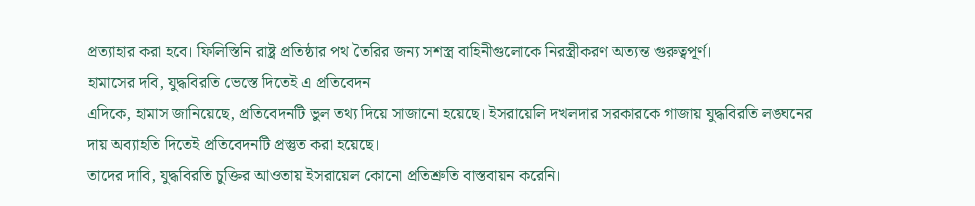প্রত্যাহার করা হবে। ফিলিস্তিনি রাষ্ট্র প্রতিষ্ঠার পথ তৈরির জন্য সশস্ত্র বাহিনীগুলোকে নিরস্ত্রীকরণ অত্যন্ত গুরুত্বপূর্ণ।
হামাসের দবি, যুদ্ধবিরতি ভেস্তে দিতেই এ প্রতিবেদন
এদিকে, হামাস জানিয়েছে, প্রতিবেদনটি ভুল তথ্য দিয়ে সাজানো হয়েছে। ইসরায়েলি দখলদার সরকারকে গাজায় যুদ্ধবিরতি লঙ্ঘনের দায় অব্যাহতি দিতেই প্রতিবেদনটি প্রস্তুত করা হয়েছে।
তাদের দাবি, যুদ্ধবিরতি চুক্তির আওতায় ইসরায়েল কোনো প্রতিশ্রুতি বাস্তবায়ন করেনি।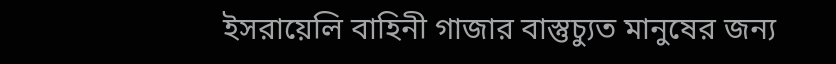ইসরায়েলি বাহিনী গাজার বাস্তুচ্যুত মানুষের জন্য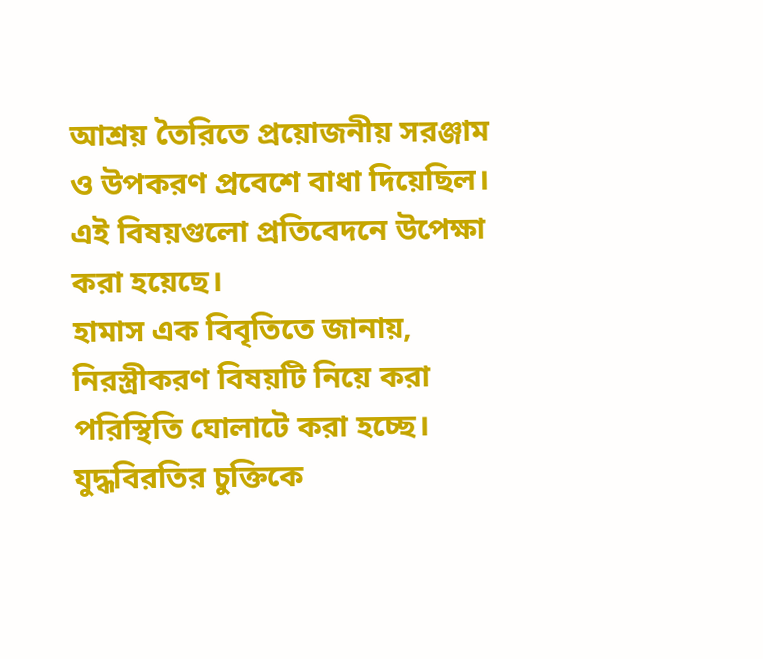আশ্রয় তৈরিতে প্রয়োজনীয় সরঞ্জাম ও উপকরণ প্রবেশে বাধা দিয়েছিল। এই বিষয়গুলো প্রতিবেদনে উপেক্ষা করা হয়েছে।
হামাস এক বিবৃতিতে জানায়, নিরস্ত্রীকরণ বিষয়টি নিয়ে করা পরিস্থিতি ঘোলাটে করা হচ্ছে। যুদ্ধবিরতির চুক্তিকে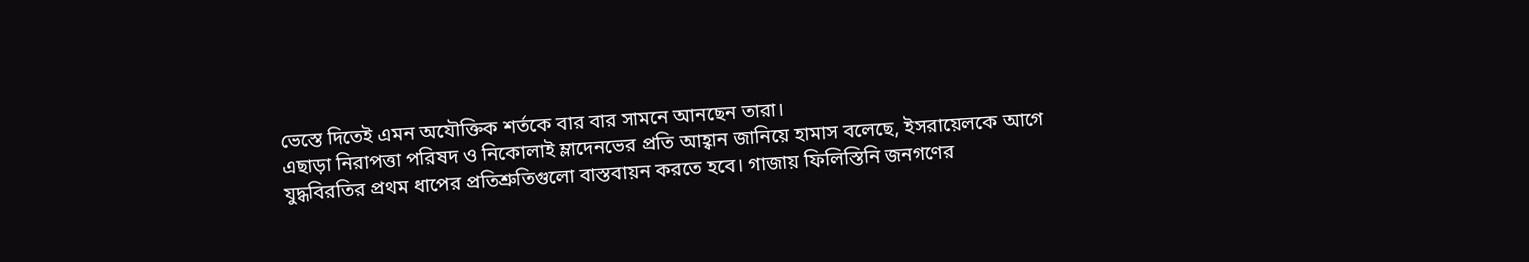ভেস্তে দিতেই এমন অযৌক্তিক শর্তকে বার বার সামনে আনছেন তারা।
এছাড়া নিরাপত্তা পরিষদ ও নিকোলাই ম্লাদেনভের প্রতি আহ্বান জানিয়ে হামাস বলেছে, ইসরায়েলকে আগে যুদ্ধবিরতির প্রথম ধাপের প্রতিশ্রুতিগুলো বাস্তবায়ন করতে হবে। গাজায় ফিলিস্তিনি জনগণের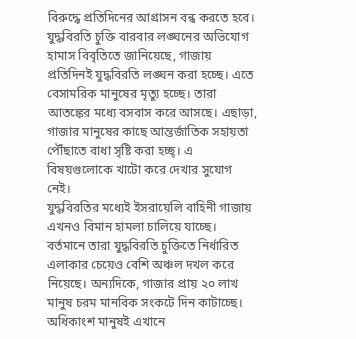বিরুদ্ধে প্রতিদিনের আগ্রাসন বন্ধ করতে হবে।
যুদ্ধবিরতি চুক্তি বারবার লঙ্ঘনের অভিযোগ
হামাস বিবৃতিতে জানিয়েছে, গাজায় প্রতিদিনই যুদ্ধবিরতি লঙ্ঘন করা হচ্ছে। এতে বেসামরিক মানুষের মৃত্যু হচ্ছে। তারা আতঙ্কের মধ্যে বসবাস করে আসছে। এছাড়া, গাজার মানুষের কাছে আন্তর্জাতিক সহায়তা পৌঁছাতে বাধা সৃষ্টি করা হচ্ছ্। এ বিষয়গুলোকে খাটো করে দেখার সুযোগ নেই।
যুদ্ধবিরতির মধ্যেই ইসরায়েলি বাহিনী গাজায় এখনও বিমান হামলা চালিয়ে যাচ্ছে। বর্তমানে তারা যুদ্ধবিরতি চুক্তিতে নির্ধারিত এলাকার চেয়েও বেশি অঞ্চল দখল করে নিয়েছে। অন্যদিকে, গাজার প্রায় ২০ লাখ মানুষ চরম মানবিক সংকটে দিন কাটাচ্ছে। অধিকাংশ মানুষই এখানে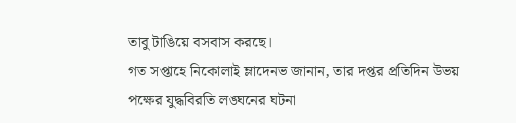তাবু টাঙিয়ে বসবাস করছে।
গত সপ্তাহে নিকোলাই ম্লাদেনভ জানান, তার দপ্তর প্রতিদিন উভয় পক্ষের যুদ্ধবিরতি লঙ্ঘনের ঘটনা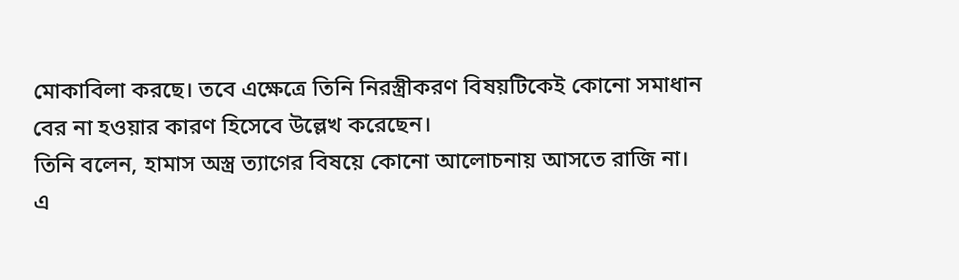মোকাবিলা করছে। তবে এক্ষেত্রে তিনি নিরস্ত্রীকরণ বিষয়টিকেই কোনো সমাধান বের না হওয়ার কারণ হিসেবে উল্লেখ করেছেন।
তিনি বলেন, হামাস অস্ত্র ত্যাগের বিষয়ে কোনো আলোচনায় আসতে রাজি না। এ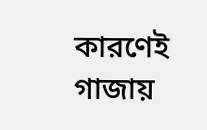কারণেই গাজায়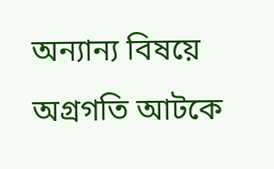অন্যান্য বিষয়ে অগ্রগতি আটকে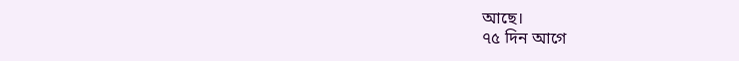আছে।
৭৫ দিন আগে